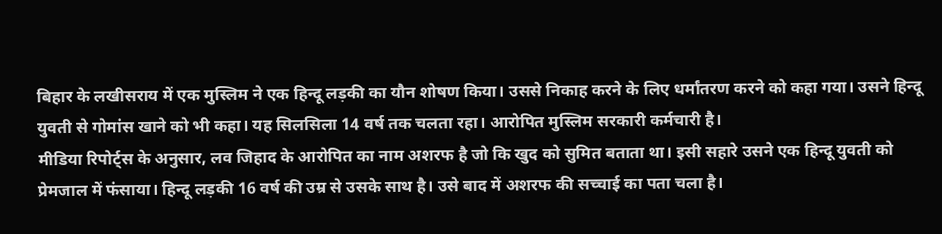बिहार के लखीसराय में एक मुस्लिम ने एक हिन्दू लड़की का यौन शोषण किया। उससे निकाह करने के लिए धर्मांतरण करने को कहा गया। उसने हिन्दू युवती से गोमांस खाने को भी कहा। यह सिलसिला 14 वर्ष तक चलता रहा। आरोपित मुस्लिम सरकारी कर्मचारी है।
मीडिया रिपोर्ट्स के अनुसार, लव जिहाद के आरोपित का नाम अशरफ है जो कि खुद को सुमित बताता था। इसी सहारे उसने एक हिन्दू युवती को प्रेमजाल में फंसाया। हिन्दू लड़की 16 वर्ष की उम्र से उसके साथ है। उसे बाद में अशरफ की सच्चाई का पता चला है।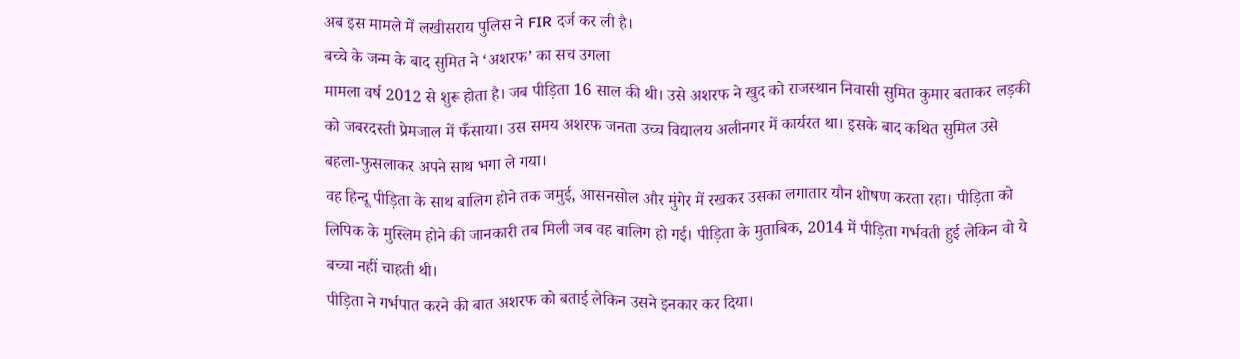अब इस मामले में लखीसराय पुलिस ने FIR दर्ज कर ली है।
बच्चे के जन्म के बाद सुमित ने ‘अशरफ’ का सच उगला
मामला वर्ष 2012 से शुरू होता है। जब पीड़िता 16 साल की थी। उसे अशरफ ने खुद को राजस्थान निवासी सुमित कुमार बताकर लड़की को जबरदस्ती प्रेमजाल में फँसाया। उस समय अशरफ जनता उच्च विद्यालय अलीनगर में कार्यरत था। इसके बाद कथित सुमिल उसे बहला-फुसलाकर अपने साथ भगा ले गया।
वह हिन्दू पीड़िता के साथ बालिग होने तक जमुई, आसनसोल और मुंगेर में रखकर उसका लगातार यौन शोषण करता रहा। पीड़िता को लिपिक के मुस्लिम होने की जानकारी तब मिली जब वह बालिग हो गई। पीड़िता के मुताबिक, 2014 में पीड़िता गर्भवती हुई लेकिन वो ये बच्चा नहीं चाहती थी।
पीड़िता ने गर्भपात करने की बात अशरफ को बताई लेकिन उसने इनकार कर दिया।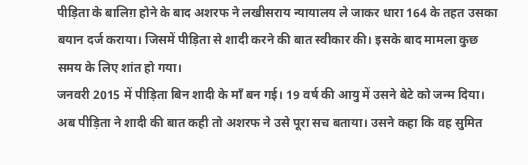पीड़िता के बालिग़ होने के बाद अशरफ ने लखीसराय न्यायालय ले जाकर धारा 164 के तहत उसका बयान दर्ज कराया। जिसमें पीड़िता से शादी करने की बात स्वीकार की। इसके बाद मामला कुछ समय के लिए शांत हो गया।
जनवरी 2015 में पीड़िता बिन शादी के माँ बन गई। 19 वर्ष की आयु में उसने बेटे को जन्म दिया। अब पीड़िता ने शादी की बात कही तो अशरफ ने उसे पूरा सच बताया। उसने कहा कि वह सुमित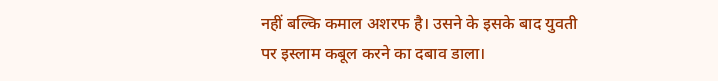नहीं बल्कि कमाल अशरफ है। उसने के इसके बाद युवती पर इस्लाम कबूल करने का दबाव डाला।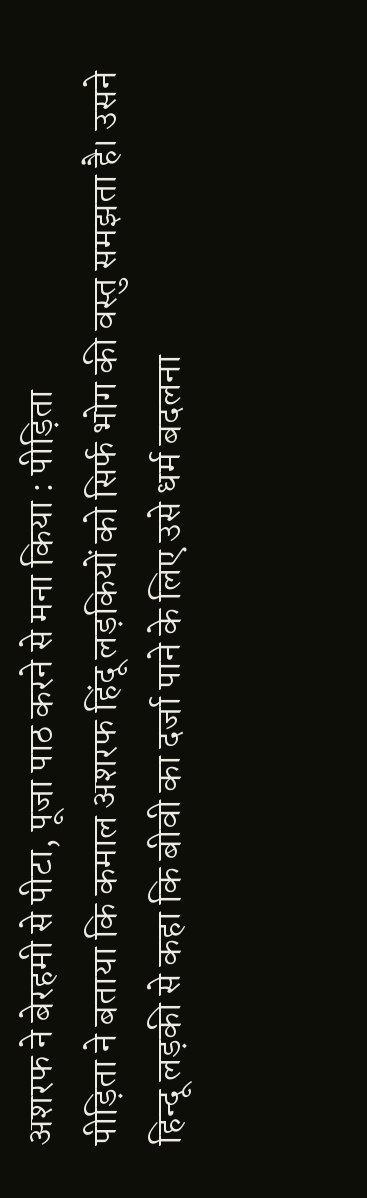अशरफ ने बेरहमी से पीटा, पूजा पाठ करने से मना किया : पीड़िता
पीड़िता ने बताया कि कमाल अशरफ हिंदू लड़कियों को सिर्फ भोग की वस्तु समझता है। उसने हिन्दू लड़की से कहा कि बीवी का दर्जा पाने के लिए उसे धर्म बदलना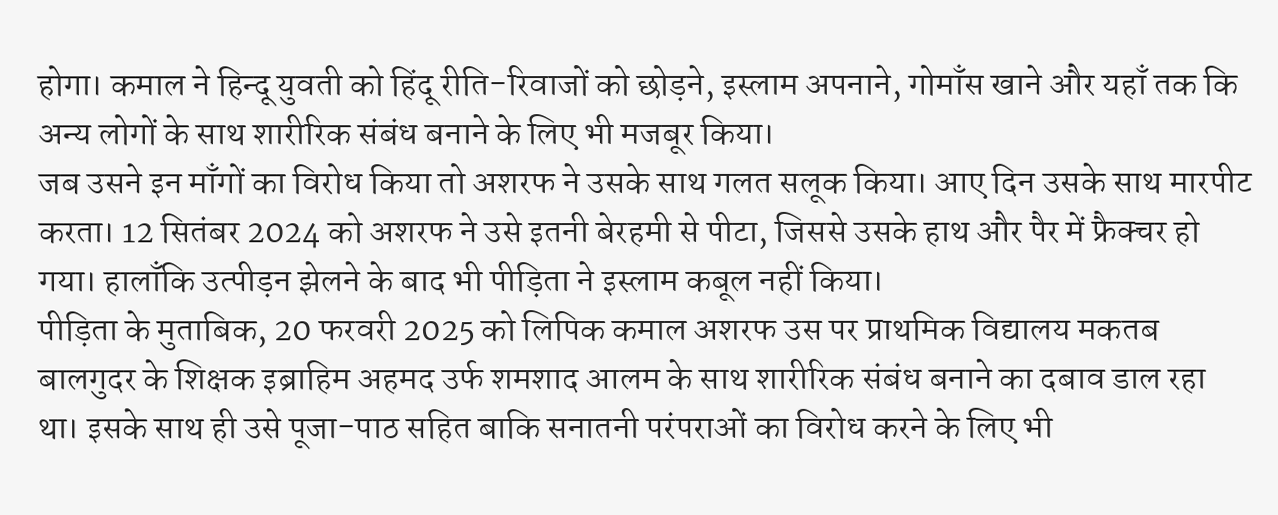होगा। कमाल ने हिन्दू युवती को हिंदू रीति-रिवाजों को छोड़ने, इस्लाम अपनाने, गोमाँस खाने और यहाँ तक कि अन्य लोगों के साथ शारीरिक संबंध बनाने के लिए भी मजबूर किया।
जब उसने इन माँगों का विरोध किया तो अशरफ ने उसके साथ गलत सलूक किया। आए दिन उसके साथ मारपीट करता। 12 सितंबर 2024 को अशरफ ने उसे इतनी बेरहमी से पीटा, जिससे उसके हाथ और पैर में फ्रैक्चर हो गया। हालाँकि उत्पीड़न झेलने के बाद भी पीड़िता ने इस्लाम कबूल नहीं किया।
पीड़िता के मुताबिक, 20 फरवरी 2025 को लिपिक कमाल अशरफ उस पर प्राथमिक विद्यालय मकतब बालगुदर के शिक्षक इब्राहिम अहमद उर्फ शमशाद आलम के साथ शारीरिक संबंध बनाने का दबाव डाल रहा था। इसके साथ ही उसे पूजा-पाठ सहित बाकि सनातनी परंपराओं का विरोध करने के लिए भी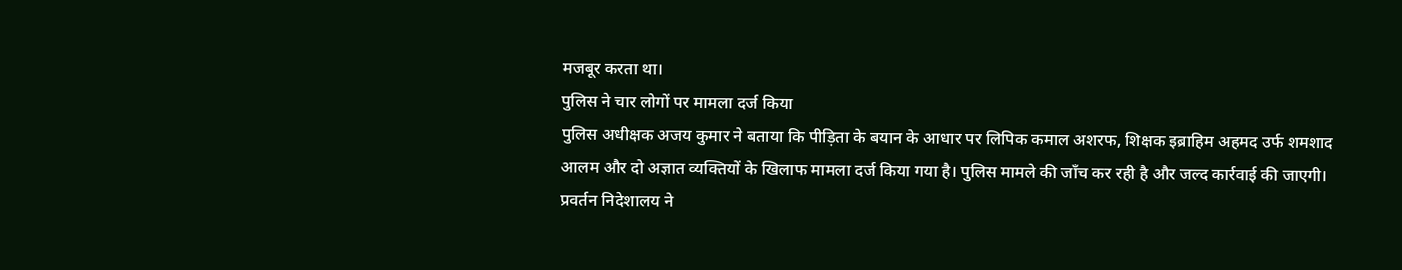मजबूर करता था।
पुलिस ने चार लोगों पर मामला दर्ज किया
पुलिस अधीक्षक अजय कुमार ने बताया कि पीड़िता के बयान के आधार पर लिपिक कमाल अशरफ, शिक्षक इब्राहिम अहमद उर्फ शमशाद आलम और दो अज्ञात व्यक्तियों के खिलाफ मामला दर्ज किया गया है। पुलिस मामले की जाँच कर रही है और जल्द कार्रवाई की जाएगी।
प्रवर्तन निदेशालय ने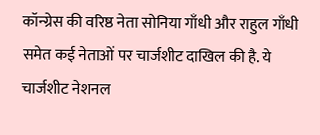कॉन्ग्रेस की वरिष्ठ नेता सोनिया गाँधी और राहुल गाँधी समेत कई नेताओं पर चार्जशीट दाखिल की है. ये चार्जशीट नेशनल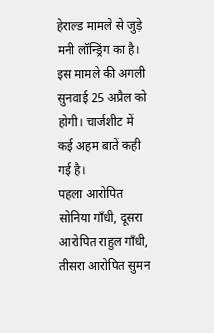हेराल्ड मामले से जुड़े मनी लॉन्ड्रिंग का है। इस मामले की अगली सुनवाई 25 अप्रैल को होगी। चार्जशीट में कई अहम बातें कही गई है।
पहला आरोपित सोनिया गाँधी, दूसरा आरोपित राहुल गाँधी, तीसरा आरोपित सुमन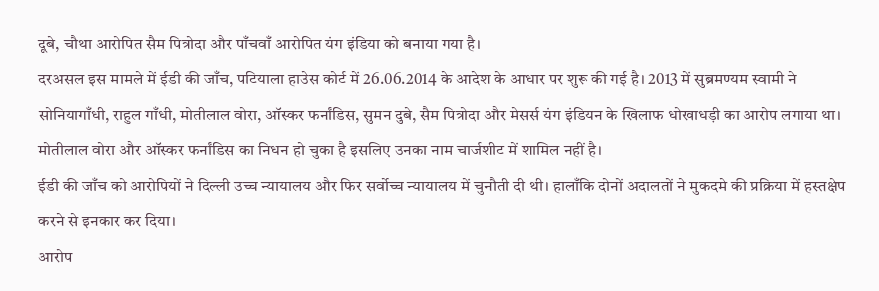दूबे, चौथा आरोपित सैम पित्रोदा और पाँचवाँ आरोपित यंग इंडिया को बनाया गया है।
दरअसल इस मामले में ईडी की जाँच, पटियाला हाउेस कोर्ट में 26.06.2014 के आदेश के आधार पर शुरू की गई है। 2013 में सुब्रमण्यम स्वामी ने सोनियागाँधी, राहुल गाँधी, मोतीलाल वोरा, ऑस्कर फर्नांडिस, सुमन दुबे, सैम पित्रोदा और मेसर्स यंग इंडियन के खिलाफ धोखाधड़ी का आरोप लगाया था। मोतीलाल वोरा और ऑस्कर फर्नांडिस का निधन हो चुका है इसलिए उनका नाम चार्जशीट में शामिल नहीं है।
ईडी की जाँच को आरोपियों ने दिल्ली उच्च न्यायालय और फिर सर्वोच्च न्यायालय में चुनौती दी थी। हालाँकि दोनों अदालतों ने मुकदमे की प्रक्रिया में हस्तक्षेप करने से इनकार कर दिया।
आरोप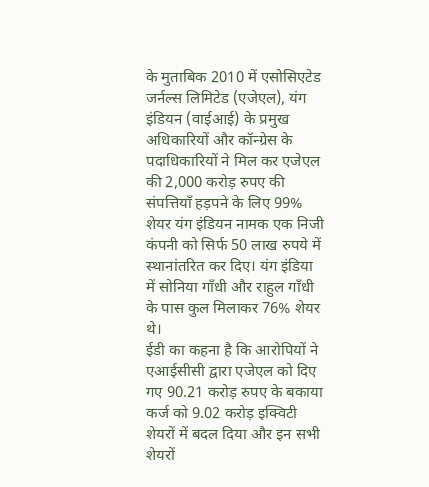के मुताबिक 2010 में एसोसिएटेड जर्नल्स लिमिटेड (एजेएल), यंग इंडियन (वाईआई) के प्रमुख अधिकारियों और कॉन्ग्रेस के पदाधिकारियों ने मिल कर एजेएल की 2,000 करोड़ रुपए की संपत्तियाँ हड़पने के लिए 99% शेयर यंग इंडियन नामक एक निजी कंपनी को सिर्फ 50 लाख रुपये में स्थानांतरित कर दिए। यंग इंडिया में सोनिया गाँधी और राहुल गाँधी के पास कुल मिलाकर 76% शेयर थे।
ईडी का कहना है कि आरोपियों ने एआईसीसी द्वारा एजेएल को दिए गए 90.21 करोड़ रुपए के बकाया कर्ज को 9.02 करोड़ इक्विटी शेयरों में बदल दिया और इन सभी शेयरों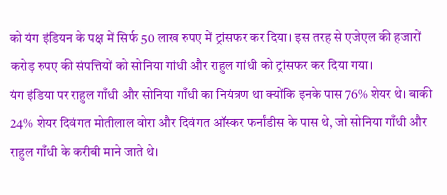को यंग इंडियन के पक्ष में सिर्फ 50 लाख रुपए में ट्रांसफर कर दिया। इस तरह से एजेएल की हजारों करोड़ रुपए की संपत्तियों को सोनिया गांधी और राहुल गांधी को ट्रांसफर कर दिया गया।
यंग इंडिया पर राहुल गाँधी और सोनिया गाँधी का नियंत्रण था क्योंकि इनके पास 76% शेयर थे। बाकी 24% शेयर दिवंगत मोतीलाल वोरा और दिवंगत ऑस्कर फर्नांडीस के पास थे, जो सोनिया गाँधी और राहुल गाँधी के करीबी माने जाते थे।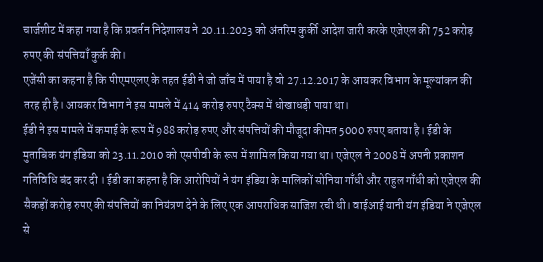चार्जशीट में कहा गया है कि प्रवर्तन निदेशालय ने 20.11.2023 को अंतरिम कुर्की आदेश जारी करके एजेएल की 752 करोड़ रुपए की संपत्तियाँ कुर्क की।
एजेंसी का कहना है कि पीएमएलए के तहत ईडी ने जो जाँच में पाया है वो 27.12.2017 के आयकर विभाग के मूल्यांकन की तरह ही है। आयकर विभाग ने इस मामले में 414 करोड़ रुपए टैक्स में धोखाधड़ी पाया था।
ईडी ने इस मामले में कमाई के रूप में 988 करोड़ रुपए और संपत्तियों की मौजूदा कीमत 5000 रुपए बताया है। ईडी के मुताबिक यंग इंडिया को 23.11.2010 को एसपीवी के रूप में शामिल किया गया था। एजेएल ने 2008 में अपनी प्रकाशन गतिविधि बंद कर दी । ईडी का कहना है कि आरोपियों ने यंग इंडिया के मालिकों सोनिया गाँधी और राहुल गाँधी को एजेएल की सैकड़ों करोड़ रुपए की संपत्तियों का नियंत्रण देने के लिए एक आपराधिक साजिश रची थी। वाईआई यानी यंग इंडिया ने एजेएल से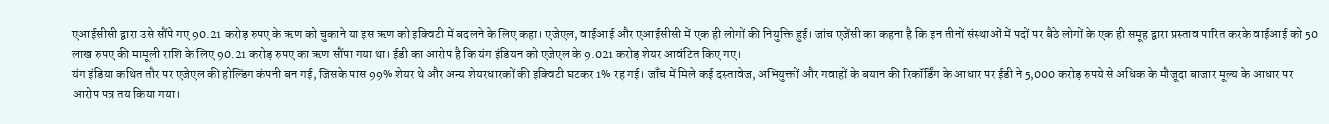एआईसीसी द्वारा उसे सौंपे गए 90.21 करोड़ रुपए के ऋण को चुकाने या इस ऋण को इक्विटी में बदलने के लिए कहा। एजेएल, वाईआई और एआईसीसी में एक ही लोगों की नियुक्ति हुई। जांच एजेंसी का कहना है कि इन तीनों संस्थाओं में पदों पर बैठे लोगों के एक ही समूह द्वारा प्रस्ताव पारित करके वाईआई को 50 लाख रुपए की मामूली राशि के लिए 90.21 करोड़ रुपए का ऋण सौंपा गया था। ईडी का आरोप है कि यंग इंडियन को एजेएल के 9.021 करोड़ शेयर आवंटित किए गए।
यंग इंडिया कथित तौर पर एजेएल की होल्डिंग कंपनी बन गई, जिसके पास 99% शेयर थे और अन्य शेयरधारकों की इक्विटी घटकर 1% रह गई। जाँच में मिले कई दस्तावेज, अभियुक्तों और गवाहों के बयान की रिकॉर्डिंग के आधार पर ईडी ने 5,000 करोड़ रुपये से अधिक के मौजूदा बाजार मूल्य के आधार पर आरोप पत्र तय किया गया।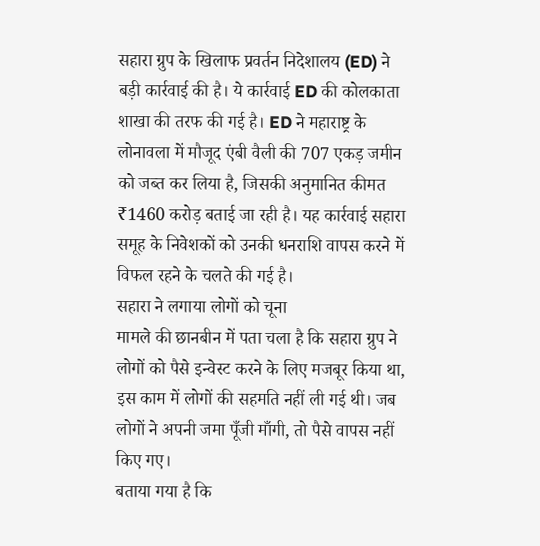सहारा ग्रुप के खिलाफ प्रवर्तन निदेशालय (ED) ने बड़ी कार्रवाई की है। ये कार्रवाई ED की कोलकाता शाखा की तरफ की गई है। ED ने महाराष्ट्र के लोनावला में मौजूद एंबी वैली की 707 एकड़ जमीन को जब्त कर लिया है, जिसकी अनुमानित कीमत ₹1460 करोड़ बताई जा रही है। यह कार्रवाई सहारा समूह के निवेशकों को उनकी धनराशि वापस करने में विफल रहने के चलते की गई है।
सहारा ने लगाया लोगों को चूना
मामले की छानबीन में पता चला है कि सहारा ग्रुप ने लोगों को पैसे इन्वेस्ट करने के लिए मजबूर किया था, इस काम में लोगों की सहमति नहीं ली गई थी। जब लोगों ने अपनी जमा पूँजी माँगी, तो पैसे वापस नहीं किए गए।
बताया गया है कि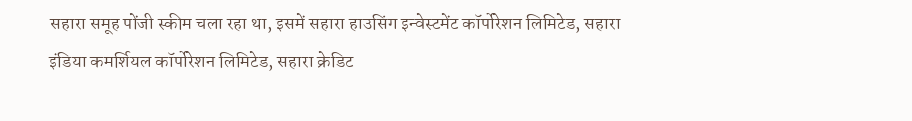सहारा समूह पोंजी स्कीम चला रहा था, इसमें सहारा हाउसिंग इन्वेस्टमेंट कॉर्पोरेशन लिमिटेड, सहारा इंडिया कमर्शियल कॉर्पोरेशन लिमिटेड, सहारा क्रेडिट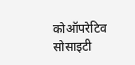कोऑपरेटिव सोसाइटी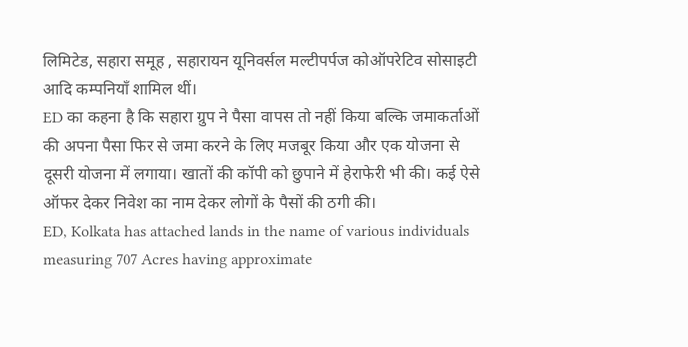लिमिटेड, सहारा समूह , सहारायन यूनिवर्सल मल्टीपर्पज कोऑपरेटिव सोसाइटी आदि कम्पनियाँ शामिल थीं।
ED का कहना है कि सहारा ग्रुप ने पैसा वापस तो नहीं किया बल्कि जमाकर्ताओं की अपना पैसा फिर से जमा करने के लिए मजबूर किया और एक योजना से दूसरी योजना में लगाया। खातों की कॉपी को छुपाने में हेराफेरी भी की। कई ऐसे ऑफर देकर निवेश का नाम देकर लोगों के पैसों की ठगी की।
ED, Kolkata has attached lands in the name of various individuals measuring 707 Acres having approximate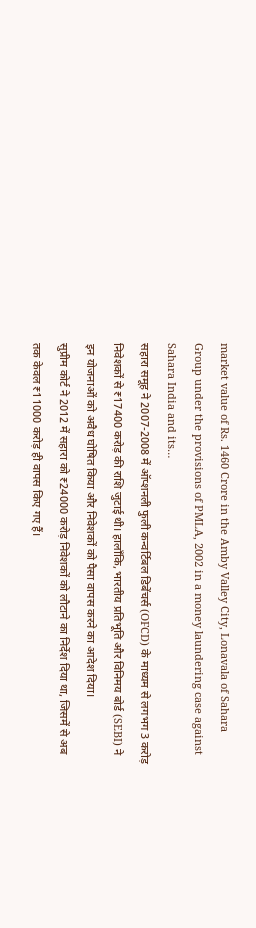market value of Rs. 1460 Crore in the Amby Valley City, Lonavala of Sahara Group under the provisions of PMLA, 2002 in a money laundering case against Sahara India and its…
सहारा समूह ने 2007-2008 में ऑप्शनली फुली कन्वर्टिबल डिबेंचर्स (OFCD) के माध्यम से लगभग 3 करोड़ निवेशकों से ₹17400 करोड़ की राशि जुटाई थी। हालाँकि, भारतीय प्रतिभूति और विनिमय बोर्ड (SEBI) ने इन योजनाओं को अवैध घोषित किया और निवेशकों को पैसा वापस करने का आदेश दिया।
सुप्रीम कोर्ट ने 2012 में सहारा को ₹24000 करोड़ निवेशकों को लौटाने का निर्देश दिया था, जिसमें से अब तक केवल ₹11000 करोड़ ही वापस किए गए हैं।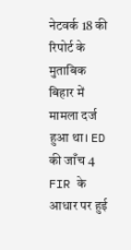नेटवर्क 18 की रिपोर्ट के मुताबिक बिहार में मामला दर्ज हुआ था। ED की जाँच 4 FIR के आधार पर हुई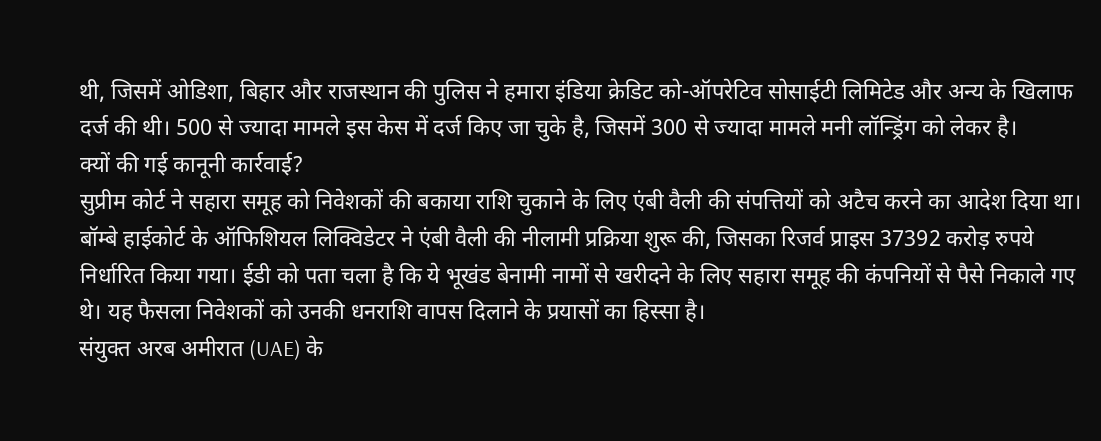थी, जिसमें ओडिशा, बिहार और राजस्थान की पुलिस ने हमारा इंडिया क्रेडिट को-ऑपरेटिव सोसाईटी लिमिटेड और अन्य के खिलाफ दर्ज की थी। 500 से ज्यादा मामले इस केस में दर्ज किए जा चुके है, जिसमें 300 से ज्यादा मामले मनी लॉन्ड्रिंग को लेकर है।
क्यों की गई कानूनी कार्रवाई?
सुप्रीम कोर्ट ने सहारा समूह को निवेशकों की बकाया राशि चुकाने के लिए एंबी वैली की संपत्तियों को अटैच करने का आदेश दिया था। बॉम्बे हाईकोर्ट के ऑफिशियल लिक्विडेटर ने एंबी वैली की नीलामी प्रक्रिया शुरू की, जिसका रिजर्व प्राइस 37392 करोड़ रुपये निर्धारित किया गया। ईडी को पता चला है कि ये भूखंड बेनामी नामों से खरीदने के लिए सहारा समूह की कंपनियों से पैसे निकाले गए थे। यह फैसला निवेशकों को उनकी धनराशि वापस दिलाने के प्रयासों का हिस्सा है।
संयुक्त अरब अमीरात (UAE) के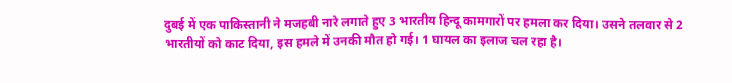दुबई में एक पाकिस्तानी ने मजहबी नारे लगाते हुए 3 भारतीय हिन्दू कामगारों पर हमला कर दिया। उसने तलवार से 2 भारतीयों को काट दिया, इस हमले में उनकी मौत हो गई। 1 घायल का इलाज चल रहा है।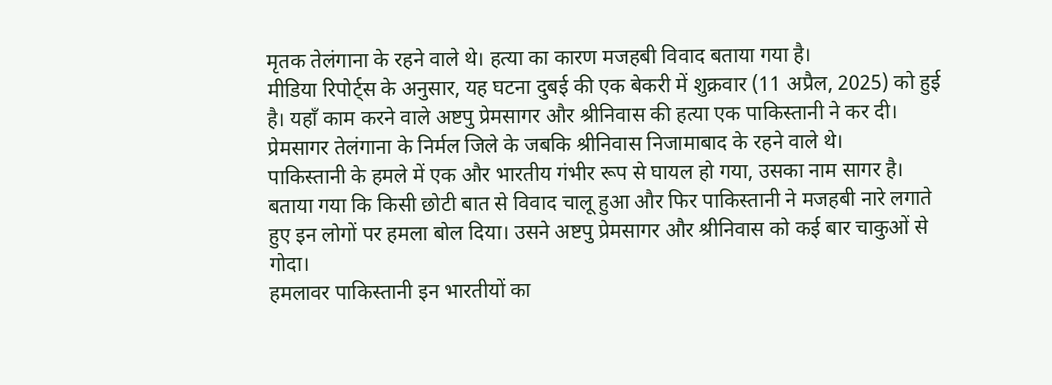मृतक तेलंगाना के रहने वाले थे। हत्या का कारण मजहबी विवाद बताया गया है।
मीडिया रिपोर्ट्स के अनुसार, यह घटना दुबई की एक बेकरी में शुक्रवार (11 अप्रैल, 2025) को हुई है। यहाँ काम करने वाले अष्टपु प्रेमसागर और श्रीनिवास की हत्या एक पाकिस्तानी ने कर दी। प्रेमसागर तेलंगाना के निर्मल जिले के जबकि श्रीनिवास निजामाबाद के रहने वाले थे।
पाकिस्तानी के हमले में एक और भारतीय गंभीर रूप से घायल हो गया, उसका नाम सागर है। बताया गया कि किसी छोटी बात से विवाद चालू हुआ और फिर पाकिस्तानी ने मजहबी नारे लगाते हुए इन लोगों पर हमला बोल दिया। उसने अष्टपु प्रेमसागर और श्रीनिवास को कई बार चाकुओं से गोदा।
हमलावर पाकिस्तानी इन भारतीयों का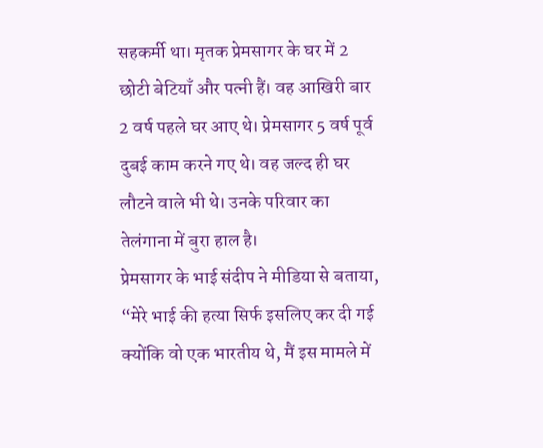सहकर्मी था। मृतक प्रेमसागर के घर में 2 छोटी बेटियाँ और पत्नी हैं। वह आखिरी बार 2 वर्ष पहले घर आए थे। प्रेमसागर 5 वर्ष पूर्व दुबई काम करने गए थे। वह जल्द ही घर लौटने वाले भी थे। उनके परिवार का तेलंगाना में बुरा हाल है।
प्रेमसागर के भाई संदीप ने मीडिया से बताया, “मेरे भाई की हत्या सिर्फ इसलिए कर दी गई क्योंकि वो एक भारतीय थे, मैं इस मामले में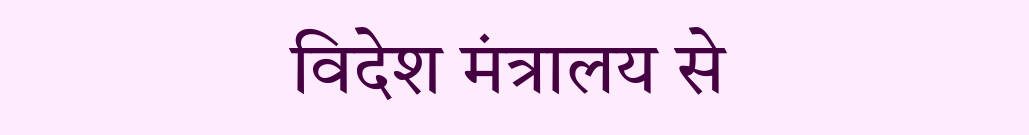विदेश मंत्रालय से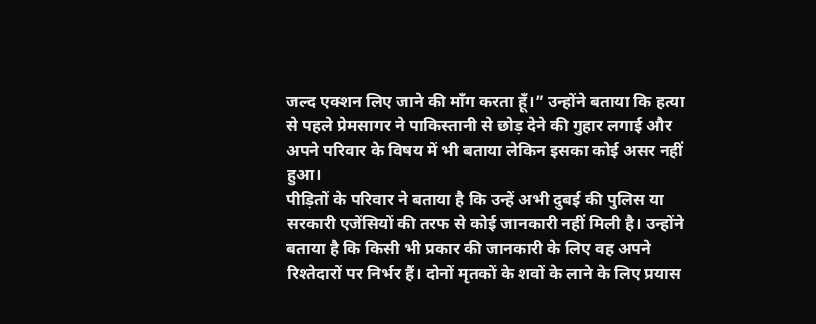जल्द एक्शन लिए जाने की माँग करता हूँ।” उन्होंने बताया कि हत्या से पहले प्रेमसागर ने पाकिस्तानी से छोड़ देने की गुहार लगाई और अपने परिवार के विषय में भी बताया लेकिन इसका कोई असर नहीं हुआ।
पीड़ितों के परिवार ने बताया है कि उन्हें अभी दुबई की पुलिस या सरकारी एजेंसियों की तरफ से कोई जानकारी नहीं मिली है। उन्होंने बताया है कि किसी भी प्रकार की जानकारी के लिए वह अपने रिश्तेदारों पर निर्भर हैं। दोनों मृतकों के शवों के लाने के लिए प्रयास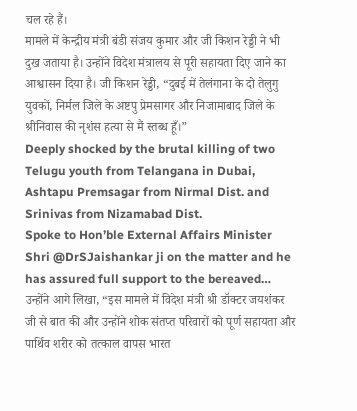चल रहे हैं।
मामले में केन्द्रीय मंत्री बंडी संजय कुमार और जी किशन रेड्डी ने भी दुख जताया है। उन्होंने विदेश मंत्रालय से पूरी सहायता दिए जाने का आश्वासन दिया है। जी किशन रेड्डी, “दुबई में तेलंगाना के दो तेलुगु युवकों, निर्मल जिले के अष्टपु प्रेमसागर और निजामाबाद जिले के श्रीनिवास की नृशंस हत्या से मैं स्तब्ध हूँ।”
Deeply shocked by the brutal killing of two Telugu youth from Telangana in Dubai, Ashtapu Premsagar from Nirmal Dist. and Srinivas from Nizamabad Dist.
Spoke to Hon’ble External Affairs Minister Shri @DrSJaishankar ji on the matter and he has assured full support to the bereaved…
उन्होंने आगे लिखा, “इस मामले में विदेश मंत्री श्री डॉक्टर जयशंकर जी से बात की और उन्होंने शोक संतप्त परिवारों को पूर्ण सहायता और पार्थिव शरीर को तत्काल वापस भारत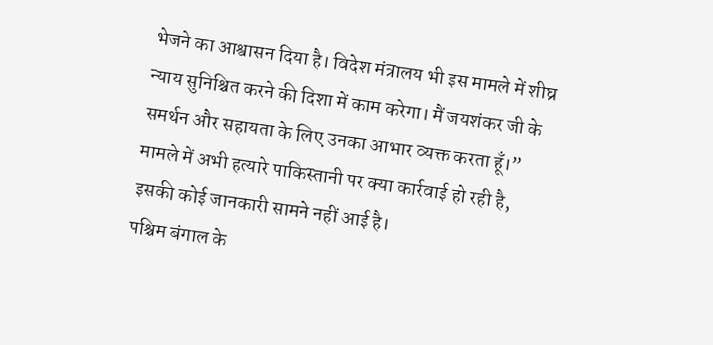भेजने का आश्वासन दिया है। विदेश मंत्रालय भी इस मामले में शीघ्र न्याय सुनिश्चित करने की दिशा में काम करेगा। मैं जयशंकर जी के समर्थन और सहायता के लिए उनका आभार व्यक्त करता हूँ।”
मामले में अभी हत्यारे पाकिस्तानी पर क्या कार्रवाई हो रही है, इसकी कोई जानकारी सामने नहीं आई है।
पश्चिम बंगाल के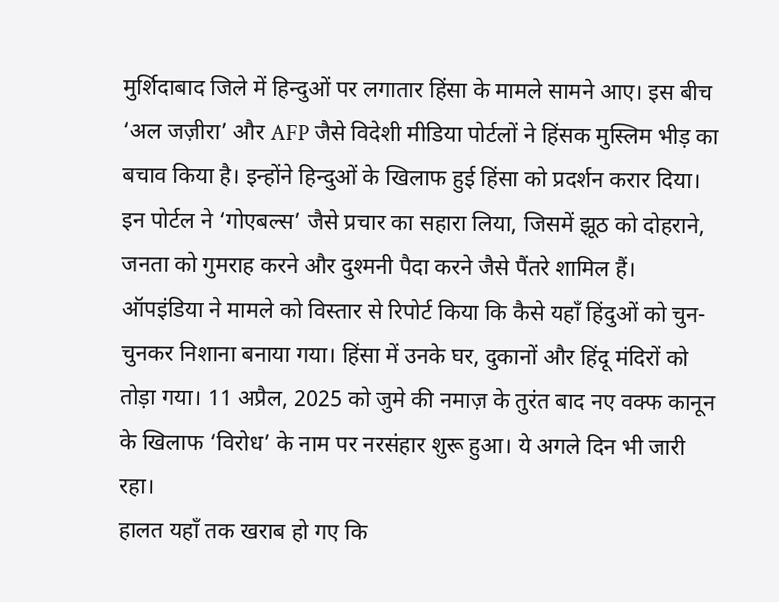मुर्शिदाबाद जिले में हिन्दुओं पर लगातार हिंसा के मामले सामने आए। इस बीच ‘अल जज़ीरा’ और AFP जैसे विदेशी मीडिया पोर्टलों ने हिंसक मुस्लिम भीड़ का बचाव किया है। इन्होंने हिन्दुओं के खिलाफ हुई हिंसा को प्रदर्शन करार दिया। इन पोर्टल ने ‘गोएबल्स’ जैसे प्रचार का सहारा लिया, जिसमें झूठ को दोहराने, जनता को गुमराह करने और दुश्मनी पैदा करने जैसे पैंतरे शामिल हैं।
ऑपइंडिया ने मामले को विस्तार से रिपोर्ट किया कि कैसे यहाँ हिंदुओं को चुन-चुनकर निशाना बनाया गया। हिंसा में उनके घर, दुकानों और हिंदू मंदिरों को तोड़ा गया। 11 अप्रैल, 2025 को जुमे की नमाज़ के तुरंत बाद नए वक्फ कानून के खिलाफ ‘विरोध’ के नाम पर नरसंहार शुरू हुआ। ये अगले दिन भी जारी रहा।
हालत यहाँ तक खराब हो गए कि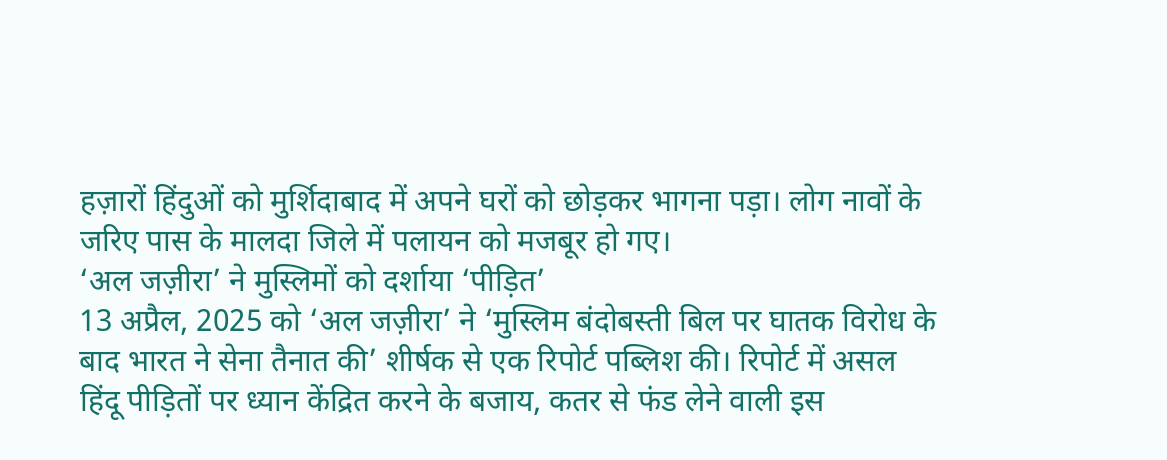हज़ारों हिंदुओं को मुर्शिदाबाद में अपने घरों को छोड़कर भागना पड़ा। लोग नावों के जरिए पास के मालदा जिले में पलायन को मजबूर हो गए।
‘अल जज़ीरा’ ने मुस्लिमों को दर्शाया ‘पीड़ित’
13 अप्रैल, 2025 को ‘अल जज़ीरा’ ने ‘मुस्लिम बंदोबस्ती बिल पर घातक विरोध के बाद भारत ने सेना तैनात की’ शीर्षक से एक रिपोर्ट पब्लिश की। रिपोर्ट में असल हिंदू पीड़ितों पर ध्यान केंद्रित करने के बजाय, कतर से फंड लेने वाली इस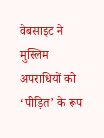वेबसाइट ने मुस्लिम अपराधियों को ‘पीड़ित’ के रूप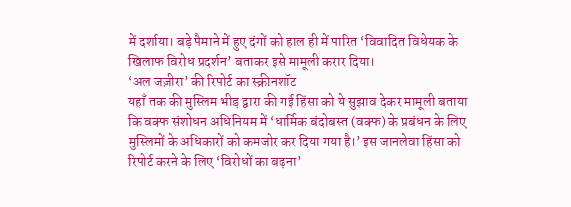में दर्शाया। बड़े पैमाने में हुए दंगों को हाल ही में पारित ‘विवादित विधेयक के खिलाफ विरोध प्रदर्शन’ बताकर इसे मामूली करार दिया।
‘अल जज़ीरा’ की रिपोर्ट का स्क्रीनशॉट
यहाँ तक की मुस्लिम भीड़ द्वारा की गई हिंसा को ये सुझाव देकर मामूली बताया कि वक्फ संशोधन अधिनियम में ‘धार्मिक बंदोबस्त (वक्फ) के प्रबंधन के लिए मुस्लिमों के अधिकारों को कमजोर कर दिया गया है।’ इस जानलेवा हिंसा को रिपोर्ट करने के लिए ‘विरोधों का बढ़ना’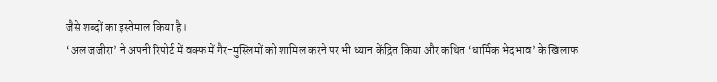जैसे शब्दों का इस्तेमाल किया है।
‘अल जजीरा’ ने अपनी रिपोर्ट में वक्फ में गैर-मुस्लिमों को शामिल करने पर भी ध्यान केंद्रित किया और कथित ‘धार्मिक भेदभाव’ के खिलाफ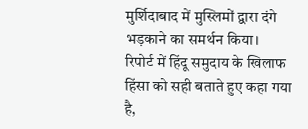मुर्शिदाबाद में मुस्लिमों द्वारा दंगे भड़काने का समर्थन किया।
रिपोर्ट में हिंदू समुदाय के खिलाफ हिंसा को सही बताते हुए कहा गया है,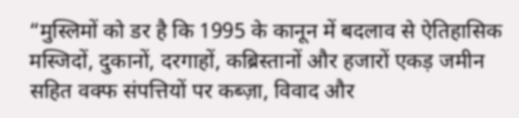“मुस्लिमों को डर है कि 1995 के कानून में बदलाव से ऐतिहासिक मस्जिदों, दुकानों, दरगाहों, कब्रिस्तानों और हजारों एकड़ जमीन सहित वक्फ संपत्तियों पर कब्ज़ा, विवाद और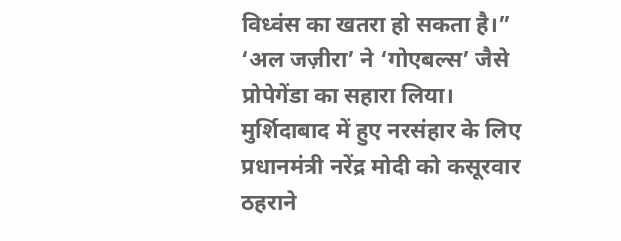विध्वंस का खतरा हो सकता है।”
‘अल जज़ीरा’ ने ‘गोएबल्स’ जैसे प्रोपेगेंडा का सहारा लिया। मुर्शिदाबाद में हुए नरसंहार के लिए प्रधानमंत्री नरेंद्र मोदी को कसूरवार ठहराने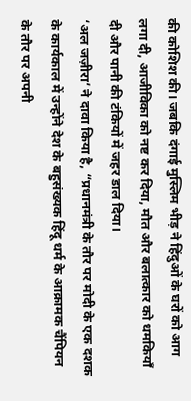की कोशिश की। जबकि दंगाई मुस्लिम भीड़ ने हिंदुओं के घरों को आग लगा दी, आजीविका को नष्ट कर दिया, मौत और बलात्कार को धमकियाँ दी और पानी की टंकियों में जहर डाल दिया।
‘अल जज़ीरा’ ने दावा किया है, “प्रधानमंत्री के तौर पर मोदी के एक दशक के कार्यकाल में उन्होंने देश के बहुसंख्यक हिंदू धर्म के आक्रामक चैंपियन के तौर पर अपनी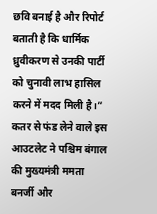छवि बनाई है और रिपोर्ट बताती है कि धार्मिक ध्रुवीकरण से उनकी पार्टी को चुनावी लाभ हासिल करने में मदद मिली है।”
कतर से फंड लेने वाले इस आउटलेट ने पश्चिम बंगाल की मुख्यमंत्री ममता बनर्जी और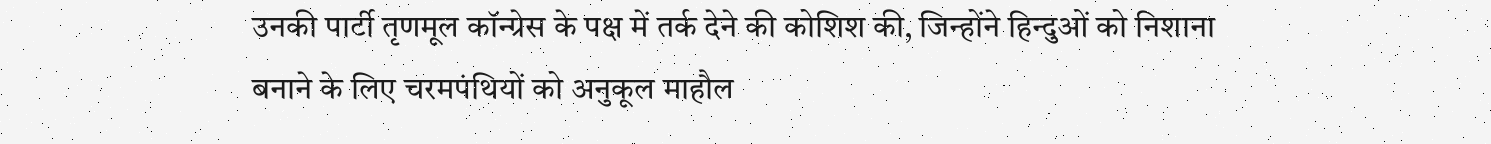उनकी पार्टी तृणमूल कॉन्ग्रेस के पक्ष में तर्क देने की कोशिश की, जिन्होंने हिन्दुओं को निशाना बनाने के लिए चरमपंथियों को अनुकूल माहौल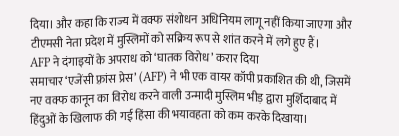दिया। और कहा कि राज्य में वक्फ संशोधन अधिनियम लागू नहीं किया जाएगा और टीएमसी नेता प्रदेश में मुस्लिमों को सक्रिय रूप से शांत करने में लगे हुए हैं।
AFP ने दंगाइयों के अपराध को ‘घातक विरोध’ करार दिया
समाचार ‘एजेंसी फ़्रांस प्रेस’ (AFP) ने भी एक वायर कॉपी प्रकाशित की थी, जिसमें नए वक्फ कानून का विरोध करने वाली उन्मादी मुस्लिम भीड़ द्वारा मुर्शिदाबाद में हिंदुओं के खिलाफ की गई हिंसा की भयावहता को कम करके दिखाया।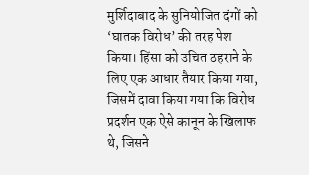मुर्शिदाबाद के सुनियोजित दंगों को ‘घातक विरोध’ की तरह पेश किया। हिंसा को उचित ठहराने के लिए एक आधार तैयार किया गया, जिसमें दावा किया गया कि विरोध प्रदर्शन एक ऐसे कानून के खिलाफ थे, जिसने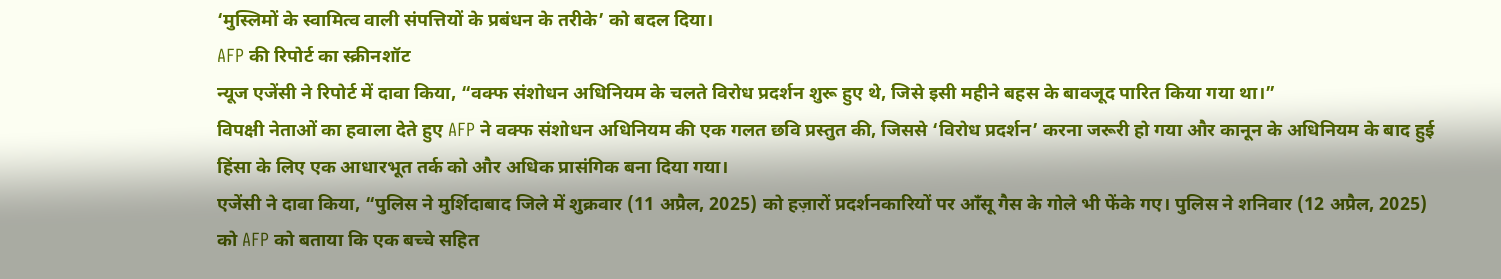‘मुस्लिमों के स्वामित्व वाली संपत्तियों के प्रबंधन के तरीके’ को बदल दिया।
AFP की रिपोर्ट का स्क्रीनशॉट
न्यूज एजेंसी ने रिपोर्ट में दावा किया, “वक्फ संशोधन अधिनियम के चलते विरोध प्रदर्शन शुरू हुए थे, जिसे इसी महीने बहस के बावजूद पारित किया गया था।”
विपक्षी नेताओं का हवाला देते हुए AFP ने वक्फ संशोधन अधिनियम की एक गलत छवि प्रस्तुत की, जिससे ‘विरोध प्रदर्शन’ करना जरूरी हो गया और कानून के अधिनियम के बाद हुई हिंसा के लिए एक आधारभूत तर्क को और अधिक प्रासंगिक बना दिया गया।
एजेंसी ने दावा किया, “पुलिस ने मुर्शिदाबाद जिले में शुक्रवार (11 अप्रैल, 2025) को हज़ारों प्रदर्शनकारियों पर आँसू गैस के गोले भी फेंके गए। पुलिस ने शनिवार (12 अप्रैल, 2025) को AFP को बताया कि एक बच्चे सहित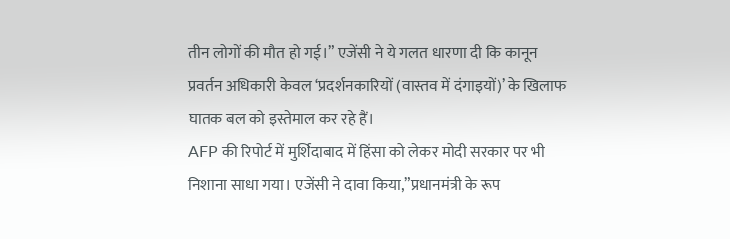तीन लोगों की मौत हो गई।” एजेंसी ने ये गलत धारणा दी कि कानून प्रवर्तन अधिकारी केवल ‘प्रदर्शनकारियों (वास्तव में दंगाइयों)’ के खिलाफ घातक बल को इस्तेमाल कर रहे हैं।
AFP की रिपोर्ट में मुर्शिदाबाद में हिंसा को लेकर मोदी सरकार पर भी निशाना साधा गया। एजेंसी ने दावा किया,”प्रधानमंत्री के रूप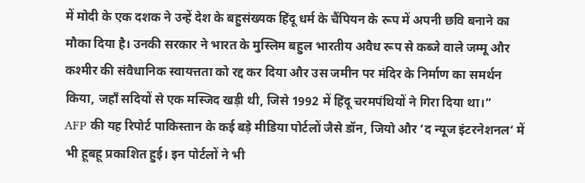में मोदी के एक दशक ने उन्हें देश के बहुसंख्यक हिंदू धर्म के चैंपियन के रूप में अपनी छवि बनाने का मौका दिया है। उनकी सरकार ने भारत के मुस्लिम बहुल भारतीय अवैध रूप से कब्जे वाले जम्मू और कश्मीर की संवैधानिक स्वायत्तता को रद्द कर दिया और उस जमीन पर मंदिर के निर्माण का समर्थन किया, जहाँ सदियों से एक मस्जिद खड़ी थी, जिसे 1992 में हिंदू चरमपंथियों ने गिरा दिया था।”
AFP की यह रिपोर्ट पाकिस्तान के कई बड़े मीडिया पोर्टलों जैसे डॉन, जियो और ‘द न्यूज इंटरनेशनल‘ में भी हूबहू प्रकाशित हुई। इन पोर्टलों ने भी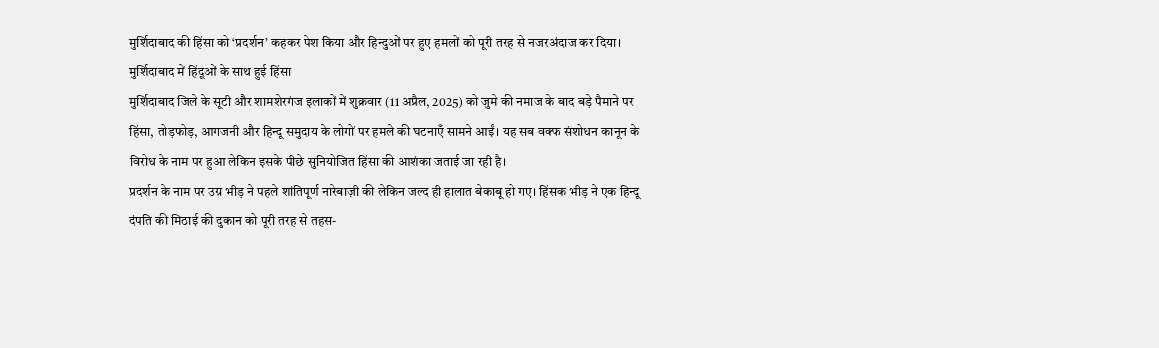मुर्शिदाबाद की हिंसा को ‘प्रदर्शन’ कहकर पेश किया और हिन्दुओं पर हुए हमलों को पूरी तरह से नजरअंदाज कर दिया।
मुर्शिदाबाद में हिंदूओं के साथ हुई हिंसा
मुर्शिदाबाद जिले के सूटी और शामशेरगंज इलाकों में शुक्रवार (11 अप्रैल, 2025) को जुमे की नमाज के बाद बड़े पैमाने पर हिंसा, तोड़फोड़, आगजनी और हिन्दू समुदाय के लोगों पर हमले की घटनाएँ सामने आईं। यह सब वक्फ संशोधन कानून के विरोध के नाम पर हुआ लेकिन इसके पीछे सुनियोजित हिंसा की आशंका जताई जा रही है।
प्रदर्शन के नाम पर उग्र भीड़ ने पहले शांतिपूर्ण नारेबाज़ी की लेकिन जल्द ही हालात बेकाबू हो गए। हिंसक भीड़ ने एक हिन्दू दंपति की मिठाई की दुकान को पूरी तरह से तहस-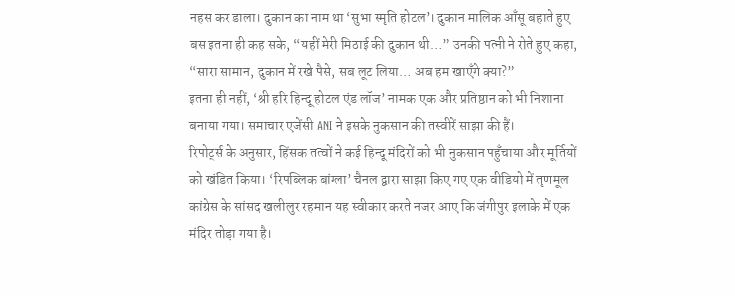नहस कर डाला। दुकान का नाम था ‘सुभा स्मृति होटल’। दुकान मालिक आँसू बहाते हुए बस इतना ही कह सके, “यहीं मेरी मिठाई की दुकान थी…” उनकी पत्नी ने रोते हुए कहा, “सारा सामान, दुकान में रखे पैसे, सब लूट लिया… अब हम खाएँगे क्या?”
इतना ही नहीं, ‘श्री हरि हिन्दू होटल एंड लॉज’ नामक एक और प्रतिष्ठान को भी निशाना बनाया गया। समाचार एजेंसी ANI ने इसके नुकसान की तस्वीरें साझा की हैं।
रिपोर्ट्स के अनुसार, हिंसक तत्वों ने कई हिन्दू मंदिरों को भी नुकसान पहुँचाया और मूर्तियों को खंडित किया। ‘रिपब्लिक बांग्ला’ चैनल द्वारा साझा किए गए एक वीडियो में तृणमूल कांग्रेस के सांसद खलीलुर रहमान यह स्वीकार करते नजर आए कि जंगीपुर इलाके में एक मंदिर तोड़ा गया है।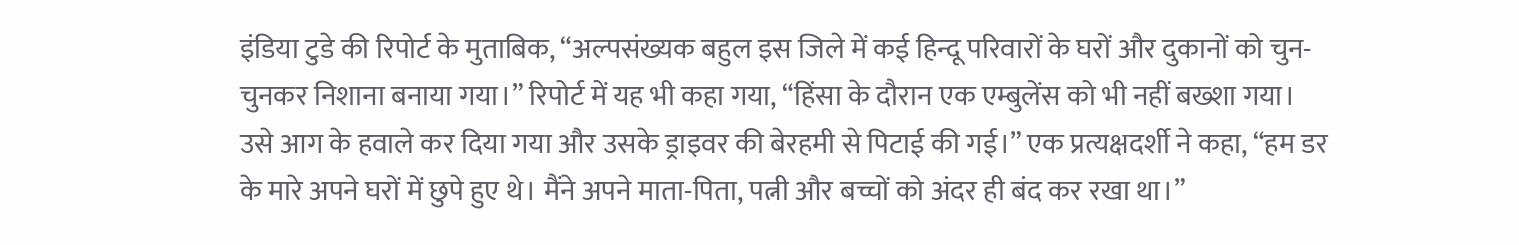इंडिया टुडे की रिपोर्ट के मुताबिक, “अल्पसंख्यक बहुल इस जिले में कई हिन्दू परिवारों के घरों और दुकानों को चुन-चुनकर निशाना बनाया गया।” रिपोर्ट में यह भी कहा गया, “हिंसा के दौरान एक एम्बुलेंस को भी नहीं बख्शा गया। उसे आग के हवाले कर दिया गया और उसके ड्राइवर की बेरहमी से पिटाई की गई।” एक प्रत्यक्षदर्शी ने कहा, “हम डर के मारे अपने घरों में छुपे हुए थे। मैंने अपने माता-पिता, पत्नी और बच्चों को अंदर ही बंद कर रखा था।”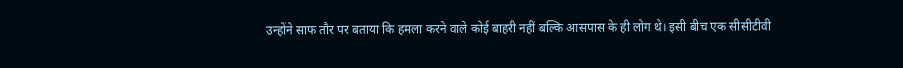उन्होंने साफ तौर पर बताया कि हमला करने वाले कोई बाहरी नहीं बल्कि आसपास के ही लोग थे। इसी बीच एक सीसीटीवी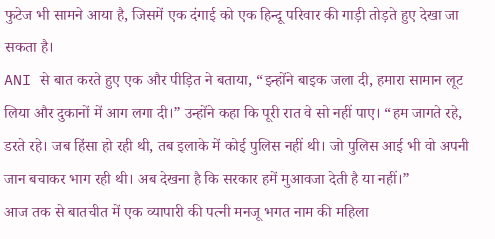फुटेज भी सामने आया है, जिसमें एक दंगाई को एक हिन्दू परिवार की गाड़ी तोड़ते हुए देखा जा सकता है।
ANI से बात करते हुए एक और पीड़ित ने बताया, “इन्होंने बाइक जला दी, हमारा सामान लूट लिया और दुकानों में आग लगा दी।” उन्होंने कहा कि पूरी रात वे सो नहीं पाए। “हम जागते रहे, डरते रहे। जब हिंसा हो रही थी, तब इलाके में कोई पुलिस नहीं थी। जो पुलिस आई भी वो अपनी जान बचाकर भाग रही थी। अब देखना है कि सरकार हमें मुआवजा देती है या नहीं।”
आज तक से बातचीत में एक व्यापारी की पत्नी मनजू भगत नाम की महिला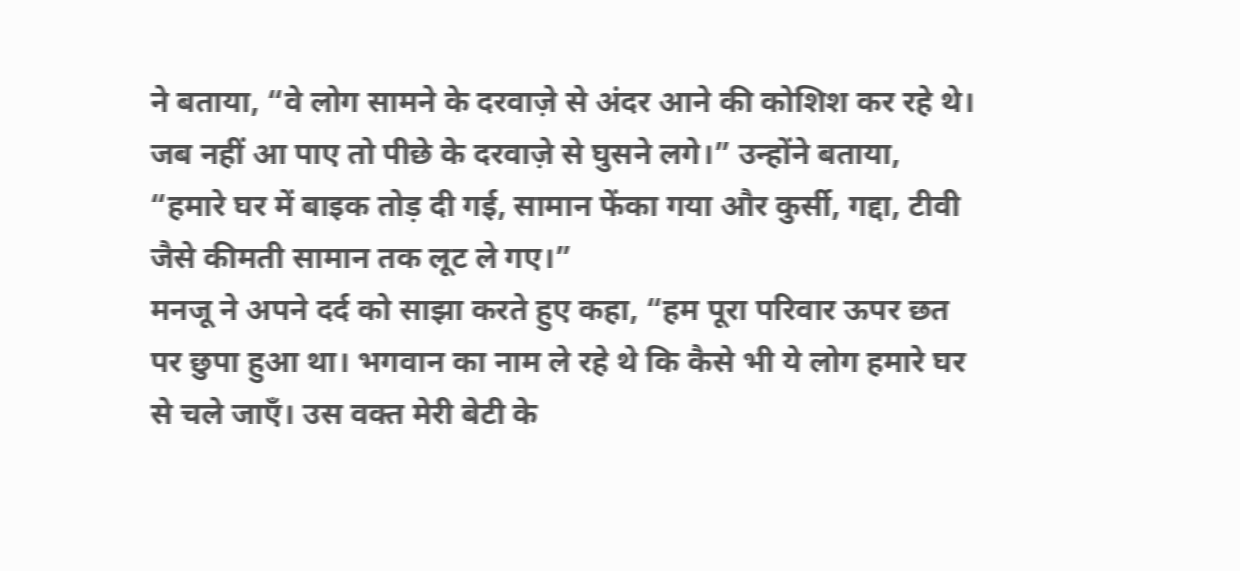ने बताया, “वे लोग सामने के दरवाज़े से अंदर आने की कोशिश कर रहे थे। जब नहीं आ पाए तो पीछे के दरवाज़े से घुसने लगे।” उन्होंने बताया, “हमारे घर में बाइक तोड़ दी गई, सामान फेंका गया और कुर्सी, गद्दा, टीवी जैसे कीमती सामान तक लूट ले गए।”
मनजू ने अपने दर्द को साझा करते हुए कहा, “हम पूरा परिवार ऊपर छत पर छुपा हुआ था। भगवान का नाम ले रहे थे कि कैसे भी ये लोग हमारे घर से चले जाएँ। उस वक्त मेरी बेटी के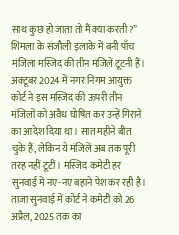साथ कुछ हो जाता तो मैं क्या करती?”
शिमला के संजौली इलाके में बनी पाँच मंजिला मस्जिद की तीन मंजिलें टूटनी हैं। अक्टूबर 2024 में नगर निगम आयुक्त कोर्ट ने इस मस्जिद की ऊपरी तीन मंजिलों को अवैध घोषित कर उन्हें गिराने का आदेश दिया था। सात महीने बीत चुके हैं, लेकिन ये मंजिलें अब तक पूरी तरह नहीं टूटीं। मस्जिद कमेटी हर सुनवाई में नए-नए बहाने पेश कर रही है। ताजा सुनवाई में कोर्ट ने कमेटी को 26 अप्रैल, 2025 तक का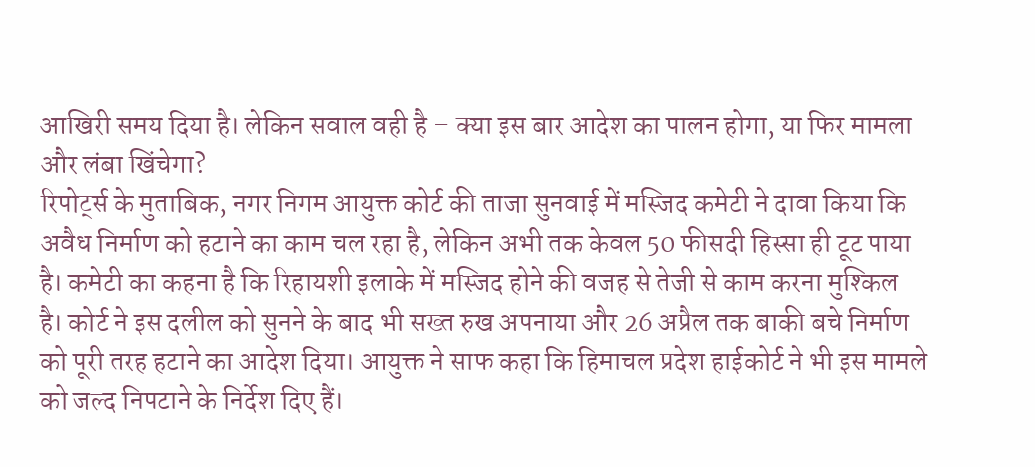आखिरी समय दिया है। लेकिन सवाल वही है – क्या इस बार आदेश का पालन होगा, या फिर मामला और लंबा खिंचेगा?
रिपोर्ट्स के मुताबिक, नगर निगम आयुक्त कोर्ट की ताजा सुनवाई में मस्जिद कमेटी ने दावा किया कि अवैध निर्माण को हटाने का काम चल रहा है, लेकिन अभी तक केवल 50 फीसदी हिस्सा ही टूट पाया है। कमेटी का कहना है कि रिहायशी इलाके में मस्जिद होने की वजह से तेजी से काम करना मुश्किल है। कोर्ट ने इस दलील को सुनने के बाद भी सख्त रुख अपनाया और 26 अप्रैल तक बाकी बचे निर्माण को पूरी तरह हटाने का आदेश दिया। आयुक्त ने साफ कहा कि हिमाचल प्रदेश हाईकोर्ट ने भी इस मामले को जल्द निपटाने के निर्देश दिए हैं।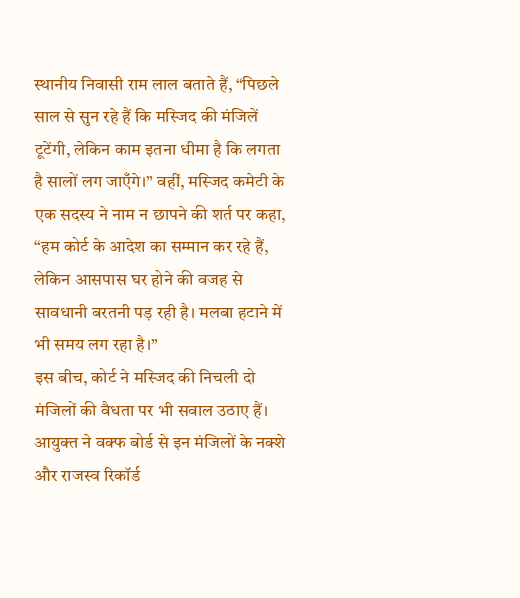स्थानीय निवासी राम लाल बताते हैं, “पिछले साल से सुन रहे हैं कि मस्जिद की मंजिलें टूटेंगी, लेकिन काम इतना धीमा है कि लगता है सालों लग जाएँगे।” वहीं, मस्जिद कमेटी के एक सदस्य ने नाम न छापने की शर्त पर कहा, “हम कोर्ट के आदेश का सम्मान कर रहे हैं, लेकिन आसपास घर होने की वजह से सावधानी बरतनी पड़ रही है। मलबा हटाने में भी समय लग रहा है।”
इस बीच, कोर्ट ने मस्जिद की निचली दो मंजिलों की वैधता पर भी सवाल उठाए हैं। आयुक्त ने वक्फ बोर्ड से इन मंजिलों के नक्शे और राजस्व रिकॉर्ड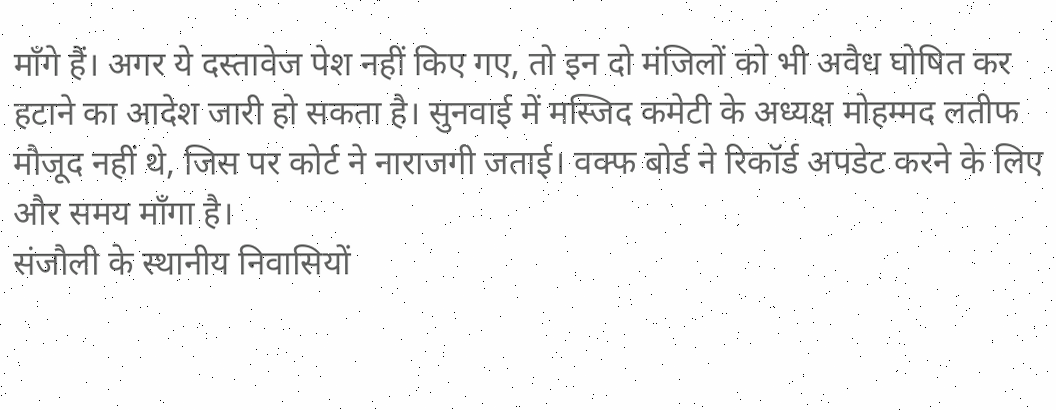माँगे हैं। अगर ये दस्तावेज पेश नहीं किए गए, तो इन दो मंजिलों को भी अवैध घोषित कर हटाने का आदेश जारी हो सकता है। सुनवाई में मस्जिद कमेटी के अध्यक्ष मोहम्मद लतीफ मौजूद नहीं थे, जिस पर कोर्ट ने नाराजगी जताई। वक्फ बोर्ड ने रिकॉर्ड अपडेट करने के लिए और समय माँगा है।
संजौली के स्थानीय निवासियों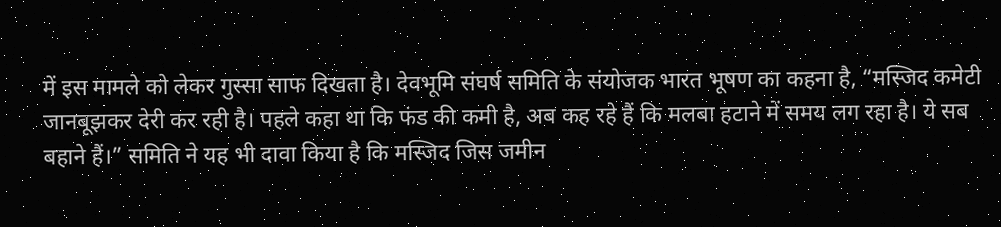में इस मामले को लेकर गुस्सा साफ दिखता है। देवभूमि संघर्ष समिति के संयोजक भारत भूषण का कहना है, “मस्जिद कमेटी जानबूझकर देरी कर रही है। पहले कहा था कि फंड की कमी है, अब कह रहे हैं कि मलबा हटाने में समय लग रहा है। ये सब बहाने हैं।” समिति ने यह भी दावा किया है कि मस्जिद जिस जमीन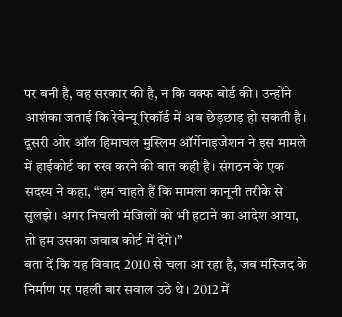पर बनी है, वह सरकार की है, न कि वक्फ बोर्ड की। उन्होंने आशंका जताई कि रेवेन्यू रिकॉर्ड में अब छेड़छाड़ हो सकती है।
दूसरी ओर ऑल हिमाचल मुस्लिम ऑर्गेनाइजेशन ने इस मामले में हाईकोर्ट का रुख करने की बात कही है। संगठन के एक सदस्य ने कहा, “हम चाहते हैं कि मामला कानूनी तरीके से सुलझे। अगर निचली मंजिलों को भी हटाने का आदेश आया, तो हम उसका जवाब कोर्ट में देंगे।”
बता दें कि यह विवाद 2010 से चला आ रहा है, जब मस्जिद के निर्माण पर पहली बार सवाल उठे थे। 2012 में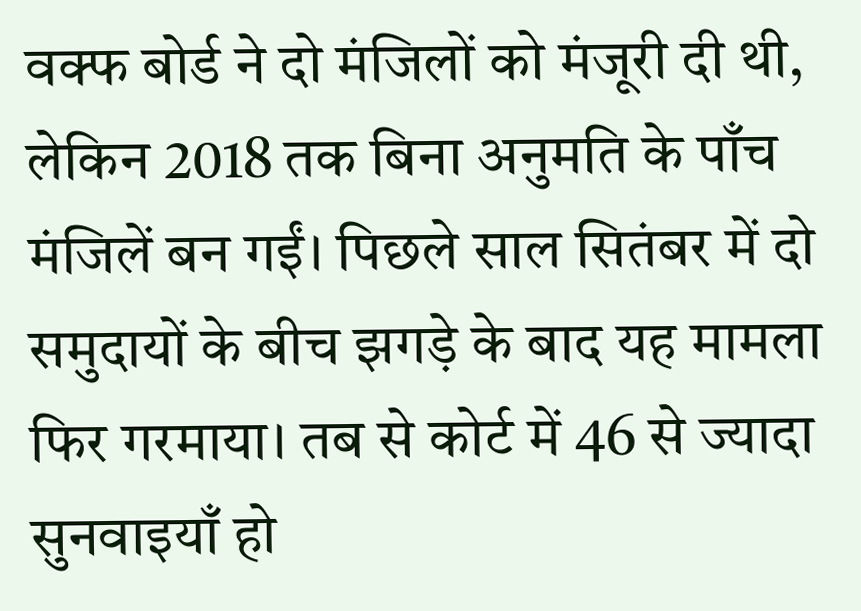वक्फ बोर्ड ने दो मंजिलों को मंजूरी दी थी, लेकिन 2018 तक बिना अनुमति के पाँच मंजिलें बन गईं। पिछले साल सितंबर में दो समुदायों के बीच झगड़े के बाद यह मामला फिर गरमाया। तब से कोर्ट में 46 से ज्यादा सुनवाइयाँ हो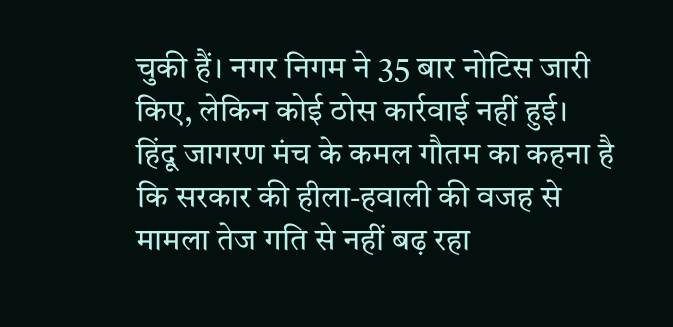चुकी हैं। नगर निगम ने 35 बार नोटिस जारी किए, लेकिन कोई ठोस कार्रवाई नहीं हुई।
हिंदू जागरण मंच के कमल गौतम का कहना है कि सरकार की हीला-हवाली की वजह से मामला तेज गति से नहीं बढ़ रहा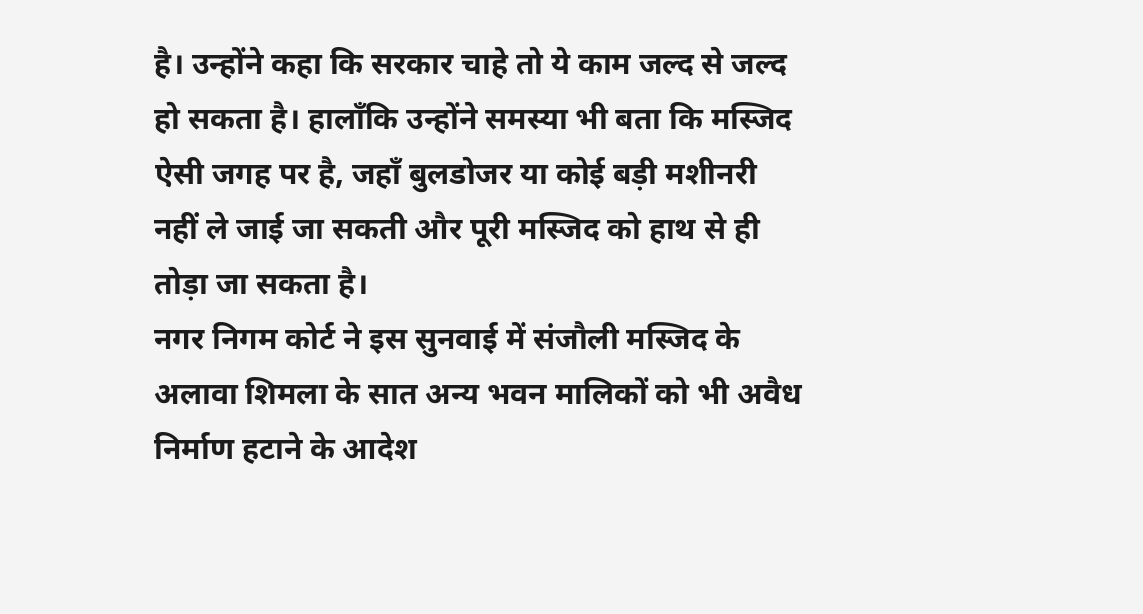है। उन्होंने कहा कि सरकार चाहे तो ये काम जल्द से जल्द हो सकता है। हालाँकि उन्होंने समस्या भी बता कि मस्जिद ऐसी जगह पर है, जहाँ बुलडोजर या कोई बड़ी मशीनरी नहीं ले जाई जा सकती और पूरी मस्जिद को हाथ से ही तोड़ा जा सकता है।
नगर निगम कोर्ट ने इस सुनवाई में संजौली मस्जिद के अलावा शिमला के सात अन्य भवन मालिकों को भी अवैध निर्माण हटाने के आदेश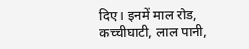दिए। इनमें माल रोड, कच्चीघाटी, लाल पानी,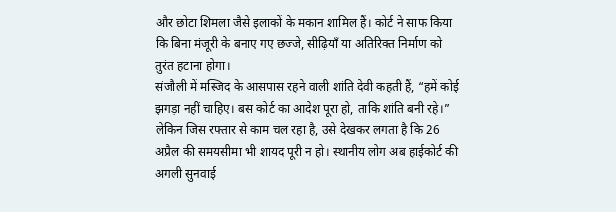और छोटा शिमला जैसे इलाकों के मकान शामिल हैं। कोर्ट ने साफ किया कि बिना मंजूरी के बनाए गए छज्जे, सीढ़ियाँ या अतिरिक्त निर्माण को तुरंत हटाना होगा।
संजौली में मस्जिद के आसपास रहने वाली शांति देवी कहती हैं, “हमें कोई झगड़ा नहीं चाहिए। बस कोर्ट का आदेश पूरा हो, ताकि शांति बनी रहे।” लेकिन जिस रफ्तार से काम चल रहा है, उसे देखकर लगता है कि 26 अप्रैल की समयसीमा भी शायद पूरी न हो। स्थानीय लोग अब हाईकोर्ट की अगली सुनवाई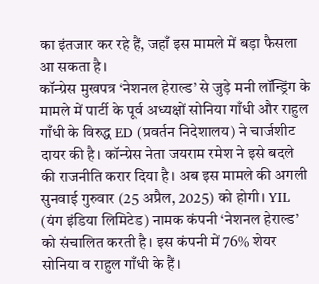का इंतजार कर रहे हैं, जहाँ इस मामले में बड़ा फैसला आ सकता है।
कॉन्ग्रेस मुखपत्र ‘नेशनल हेराल्ड’ से जुड़े मनी लॉन्ड्रिंग के मामले में पार्टी के पूर्व अध्यक्षों सोनिया गाँधी और राहुल गाँधी के विरुद्ध ED (प्रवर्तन निदेशालय) ने चार्जशीट दायर की है। कॉन्ग्रेस नेता जयराम रमेश ने इसे बदले की राजनीति करार दिया है। अब इस मामले की अगली सुनवाई गुरुवार (25 अप्रैल, 2025) को होगी। YIL (यंग इंडिया लिमिटेड) नामक कंपनी ‘नेशनल हेराल्ड’ को संचालित करती है। इस कंपनी में 76% शेयर सोनिया व राहुल गाँधी के हैं।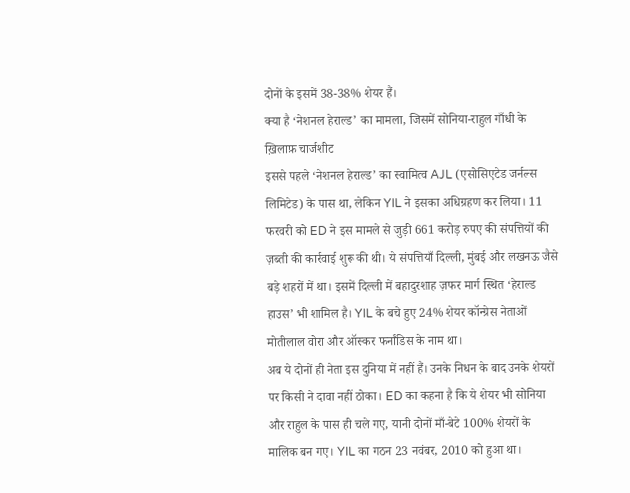दोनों के इसमें 38-38% शेयर हैं।
क्या है ‘नेशनल हेराल्ड’ का मामला, जिसमें सोनिया-राहुल गाँधी के ख़िलाफ़ चार्जशीट
इससे पहले ‘नेशनल हेराल्ड’ का स्वामित्व AJL (एसोसिएटेड जर्नल्स लिमिटेड) के पास था, लेकिन YIL ने इसका अधिग्रहण कर लिया। 11 फरवरी को ED ने इस मामले से जुड़ी 661 करोड़ रुपए की संपत्तियों की ज़ब्ती की कार्रवाई शुरू की थी। ये संपत्तियाँ दिल्ली, मुंबई और लखनऊ जैसे बड़े शहरों में था। इसमें दिल्ली में बहादुरशाह ज़फर मार्ग स्थित ‘हेराल्ड हाउस’ भी शामिल है। YIL के बचे हुए 24% शेयर कॉन्ग्रेस नेताओं मोतीलाल वोरा और ऑस्कर फर्नांडिस के नाम था।
अब ये दोनों ही नेता इस दुनिया में नहीं हैं। उनके निधन के बाद उनके शेयरों पर किसी ने दावा नहीं ठोका। ED का कहना है कि ये शेयर भी सोनिया और राहुल के पास ही चले गए, यानी दोनों माँ-बेटे 100% शेयरों के मालिक बन गए। YIL का गठन 23 नवंबर, 2010 को हुआ था।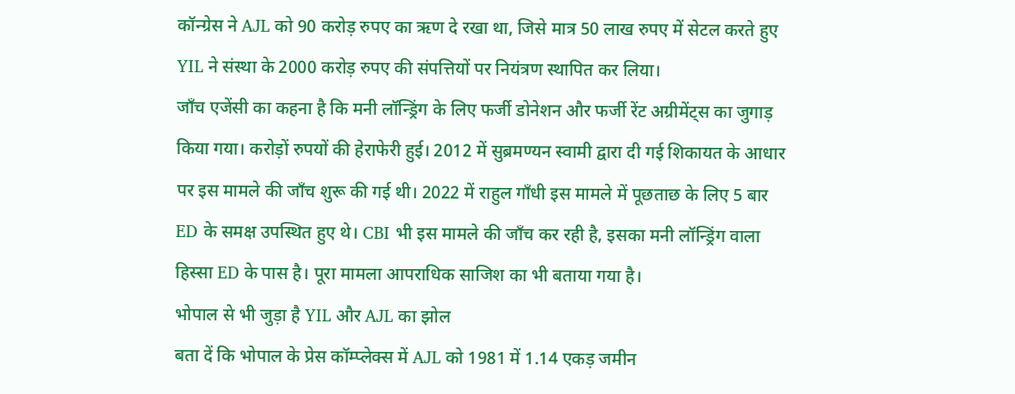कॉन्ग्रेस ने AJL को 90 करोड़ रुपए का ऋण दे रखा था, जिसे मात्र 50 लाख रुपए में सेटल करते हुए YIL ने संस्था के 2000 करोड़ रुपए की संपत्तियों पर नियंत्रण स्थापित कर लिया।
जाँच एजेंसी का कहना है कि मनी लॉन्ड्रिंग के लिए फर्जी डोनेशन और फर्जी रेंट अग्रीमेंट्स का जुगाड़ किया गया। करोड़ों रुपयों की हेराफेरी हुई। 2012 में सुब्रमण्यन स्वामी द्वारा दी गई शिकायत के आधार पर इस मामले की जाँच शुरू की गई थी। 2022 में राहुल गाँधी इस मामले में पूछताछ के लिए 5 बार ED के समक्ष उपस्थित हुए थे। CBI भी इस मामले की जाँच कर रही है, इसका मनी लॉन्ड्रिंग वाला हिस्सा ED के पास है। पूरा मामला आपराधिक साजिश का भी बताया गया है।
भोपाल से भी जुड़ा है YIL और AJL का झोल
बता दें कि भोपाल के प्रेस कॉम्प्लेक्स में AJL को 1981 में 1.14 एकड़ जमीन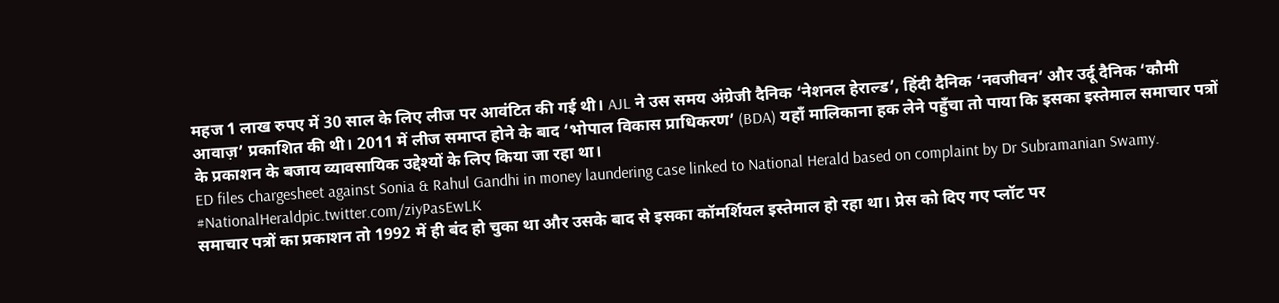महज 1 लाख रुपए में 30 साल के लिए लीज पर आवंटित की गई थी। AJL ने उस समय अंग्रेजी दैनिक ‘नेशनल हेराल्ड’, हिंदी दैनिक ‘नवजीवन’ और उर्दू दैनिक ‘कौमी आवाज़’ प्रकाशित की थी। 2011 में लीज समाप्त होने के बाद ‘भोपाल विकास प्राधिकरण’ (BDA) यहाँ मालिकाना हक लेने पहुँचा तो पाया कि इसका इस्तेमाल समाचार पत्रों के प्रकाशन के बजाय व्यावसायिक उद्देश्यों के लिए किया जा रहा था।
ED files chargesheet against Sonia & Rahul Gandhi in money laundering case linked to National Herald based on complaint by Dr Subramanian Swamy. #NationalHeraldpic.twitter.com/ziyPasEwLK
समाचार पत्रों का प्रकाशन तो 1992 में ही बंद हो चुका था और उसके बाद से इसका कॉमर्शियल इस्तेमाल हो रहा था। प्रेस को दिए गए प्लॉट पर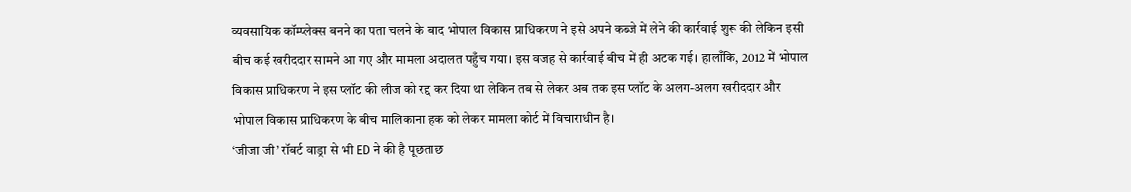व्यवसायिक कॉम्प्लेक्स बनने का पता चलने के बाद भोपाल विकास प्राधिकरण ने इसे अपने कब्जे में लेने की कार्रवाई शुरू की लेकिन इसी बीच कई खरीददार सामने आ गए और मामला अदालत पहुँच गया। इस वजह से कार्रवाई बीच में ही अटक गई। हालाँकि, 2012 में भोपाल विकास प्राधिकरण ने इस प्लॉट की लीज को रद्द कर दिया था लेकिन तब से लेकर अब तक इस प्लॉट के अलग-अलग खरीददार और भोपाल विकास प्राधिकरण के बीच मालिकाना हक को लेकर मामला कोर्ट में विचाराधीन है।
‘जीजा जी’ रॉबर्ट वाड्रा से भी ED ने की है पूछताछ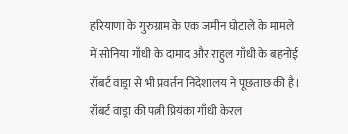हरियाणा के गुरुग्राम के एक जमीन घोटाले के मामले में सोनिया गाँधी के दामाद और राहुल गाँधी के बहनोई रॉबर्ट वाड्रा से भी प्रवर्तन निदेशालय ने पूछताछ की है। रॉबर्ट वाड्रा की पत्नी प्रियंका गाँधी केरल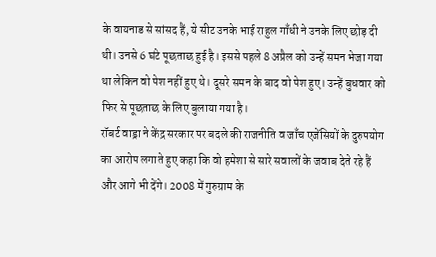के वायनाड से सांसद हैं, ये सीट उनके भाई राहुल गाँधी ने उनके लिए छोड़ दी थी। उनसे 6 घंटे पूछताछ हुई है। इससे पहले 8 अप्रैल को उन्हें समन भेजा गया था लेकिन वो पेश नहीं हुए थे। दूसरे समन के बाद वो पेश हुए। उन्हें बुधवार को फिर से पूछताछ के लिए बुलाया गया है।
रॉबर्ट वाड्रा ने केंद्र सरकार पर बदले की राजनीति व जाँच एजेंसियों के दुरुपयोग का आरोप लगाते हुए कहा कि वो हमेशा से सारे सवालों के जवाब देते रहे हैं और आगे भी देंगे। 2008 में गुरुग्राम के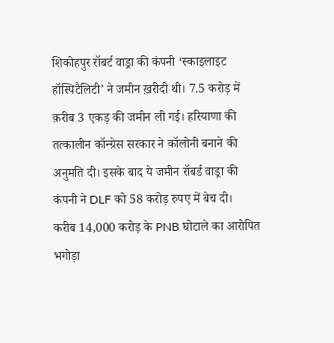शिकोहपुर रॉबर्ट वाड्रा की कंपनी ‘स्काइलाइट हॉस्पिटैलिटी’ ने जमीन ख़रीदी थी। 7.5 करोड़ में क़रीब 3 एकड़ की जमीन ली गई। हरियाणा की तत्कालीन कॉन्ग्रेस सरकार ने कॉलोनी बनाने की अनुमति दी। इसके बाद ये जमीन रॉबर्ड वाड्रा की कंपनी ने DLF को 58 करोड़ रुपए में बेच दी।
करीब 14,000 करोड़ के PNB घोटाले का आरोपित भगोड़ा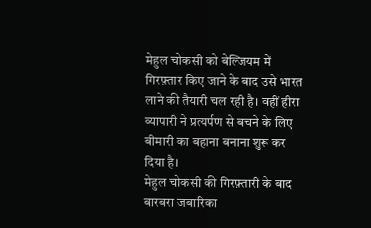मेहुल चोकसी को बेल्जियम में गिरफ़्तार किए जाने के बाद उसे भारत लाने की तैयारी चल रही है। वहीं हीरा व्यापारी ने प्रत्यर्पण से बचने के लिए बीमारी का बहाना बनाना शुरू कर दिया है।
मेहुल चोकसी की गिरफ़्तारी के बाद बारबरा जबारिका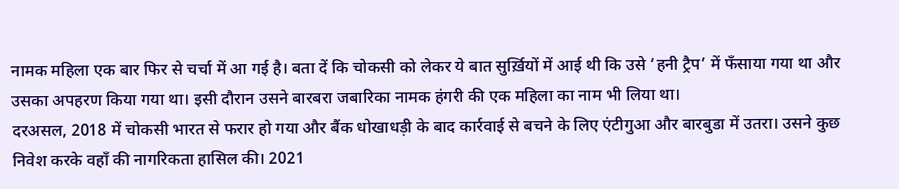नामक महिला एक बार फिर से चर्चा में आ गई है। बता दें कि चोकसी को लेकर ये बात सुर्ख़ियों में आई थी कि उसे ‘हनी ट्रैप’ में फँसाया गया था और उसका अपहरण किया गया था। इसी दौरान उसने बारबरा जबारिका नामक हंगरी की एक महिला का नाम भी लिया था।
दरअसल, 2018 में चोकसी भारत से फरार हो गया और बैंक धोखाधड़ी के बाद कार्रवाई से बचने के लिए एंटीगुआ और बारबुडा में उतरा। उसने कुछ निवेश करके वहाँ की नागरिकता हासिल की। 2021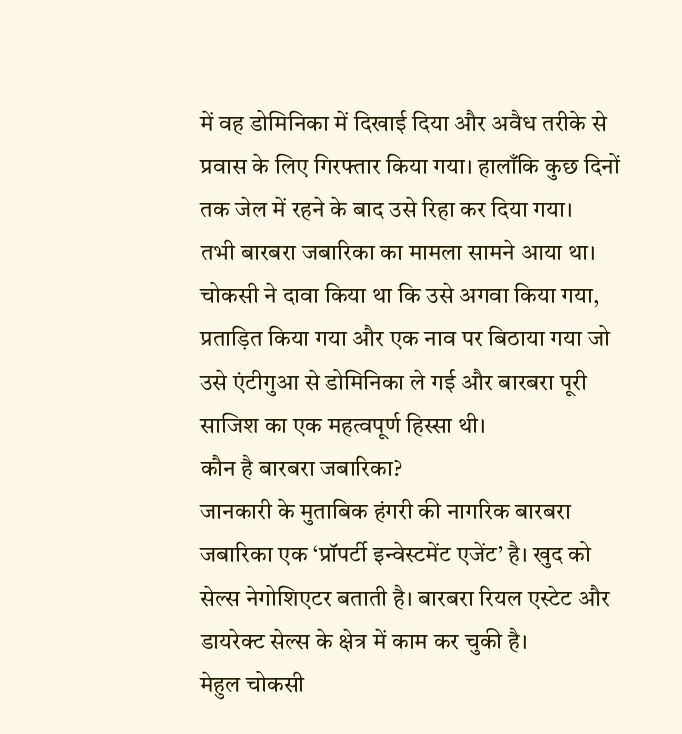में वह डोमिनिका में दिखाई दिया और अवैध तरीके से प्रवास के लिए गिरफ्तार किया गया। हालाँकि कुछ दिनों तक जेल में रहने के बाद उसे रिहा कर दिया गया।
तभी बारबरा जबारिका का मामला सामने आया था। चोकसी ने दावा किया था कि उसे अगवा किया गया, प्रताड़ित किया गया और एक नाव पर बिठाया गया जो उसे एंटीगुआ से डोमिनिका ले गई और बारबरा पूरी साजिश का एक महत्वपूर्ण हिस्सा थी।
कौन है बारबरा जबारिका?
जानकारी के मुताबिक हंगरी की नागरिक बारबरा जबारिका एक ‘प्रॉपर्टी इन्वेस्टमेंट एजेंट’ है। खुद को सेल्स नेगोशिएटर बताती है। बारबरा रियल एस्टेट और डायरेक्ट सेल्स के क्षेत्र में काम कर चुकी है।
मेहुल चोकसी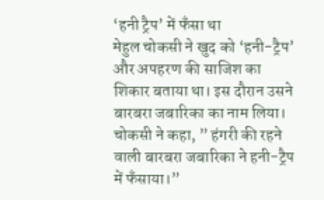‘हनी ट्रैप’ में फँसा था
मेहुल चोकसी ने खुद को ‘हनी-ट्रैप’ और अपहरण की साजिश का शिकार बताया था। इस दौरान उसने बारबरा जबारिका का नाम लिया। चोकसी ने कहा, ” हंगरी की रहने वाली बारबरा जबारिका ने हनी-ट्रैप में फँसाया।”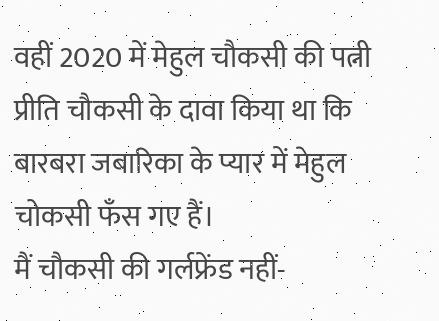वहीं 2020 में मेहुल चौकसी की पत्नी प्रीति चौकसी के दावा किया था कि बारबरा जबारिका के प्यार में मेहुल चोकसी फँस गए हैं।
मैं चौकसी की गर्लफ्रेंड नहीं-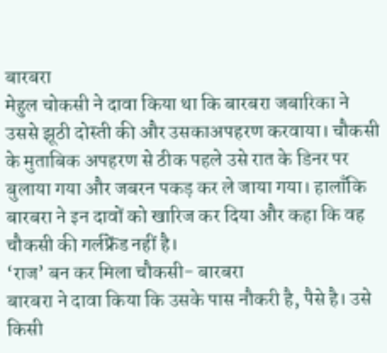बारबरा
मेहुल चोकसी ने दावा किया था कि बारबरा जबारिका ने उससे झूठी दोस्ती की और उसकाअपहरण करवाया। चौकसी के मुताबिक अपहरण से ठीक पहले उसे रात के डिनर पर बुलाया गया और जबरन पकड़ कर ले जाया गया। हालाँकि बारबरा ने इन दावों को खारिज कर दिया और कहा कि वह चौकसी की गर्लफ्रेंड नहीं है।
‘राज’ बन कर मिला चौकसी- बारबरा
बारबरा ने दावा किया कि उसके पास नौकरी है, पैसे है। उसे किसी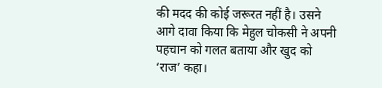की मदद की कोई जरूरत नहीं है। उसने आगे दावा किया कि मेहुल चोकसी ने अपनी पहचान को गलत बताया और खुद को ‘राज’ कहा।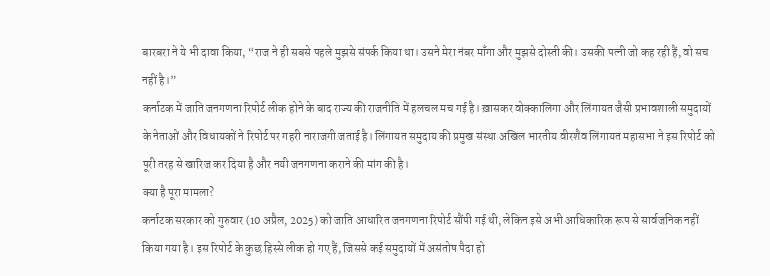बारबरा ने ये भी दावा किया, “राज ने ही सबसे पहले मुझसे संपर्क किया था। उसने मेरा नंबर माँगा और मुझसे दोस्ती की। उसकी पत्नी जो कह रही हैं, वो सच नहीं है।”
कर्नाटक में जाति जनगणना रिपोर्ट लीक होने के बाद राज्य की राजनीति में हलचल मच गई है। ख़ासकर वोक्कालिगा और लिंगायत जैसी प्रभावशाली समुदायों के नेताओं और विधायकों ने रिपोर्ट पर गहरी नाराजगी जताई है। लिंगायत समुदाय की प्रमुख संस्था अखिल भारतीय वीरशैव लिंगायत महासभा ने इस रिपोर्ट को पूरी तरह से खारिज कर दिया है और नयी जनगणना कराने की मांग की है।
क्या है पूरा मामला?
कर्नाटक सरकार को गुरुवार (10 अप्रैल, 2025) को जाति आधारित जनगणना रिपोर्ट सौंपी गई थी, लेकिन इसे अभी आधिकारिक रूप से सार्वजनिक नहीं किया गया है। इस रिपोर्ट के कुछ हिस्से लीक हो गए हैं, जिससे कई समुदायों में असंतोष पैदा हो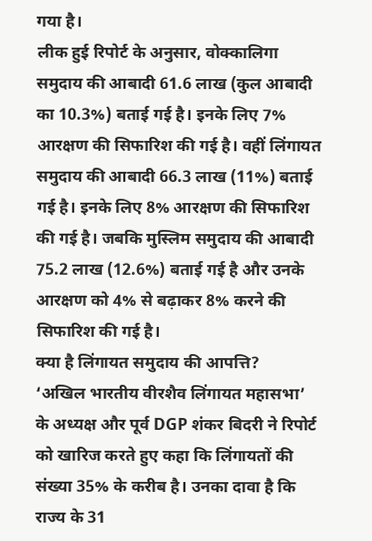गया है।
लीक हुई रिपोर्ट के अनुसार, वोक्कालिगा समुदाय की आबादी 61.6 लाख (कुल आबादी का 10.3%) बताई गई है। इनके लिए 7% आरक्षण की सिफारिश की गई है। वहीं लिंगायत समुदाय की आबादी 66.3 लाख (11%) बताई गई है। इनके लिए 8% आरक्षण की सिफारिश की गई है। जबकि मुस्लिम समुदाय की आबादी 75.2 लाख (12.6%) बताई गई है और उनके आरक्षण को 4% से बढ़ाकर 8% करने की सिफारिश की गई है।
क्या है लिंगायत समुदाय की आपत्ति?
‘अखिल भारतीय वीरशैव लिंगायत महासभा’ के अध्यक्ष और पूर्व DGP शंकर बिदरी ने रिपोर्ट को खारिज करते हुए कहा कि लिंगायतों की संख्या 35% के करीब है। उनका दावा है कि राज्य के 31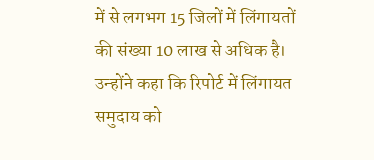में से लगभग 15 जिलों में लिंगायतों की संख्या 10 लाख से अधिक है। उन्होंने कहा कि रिपोर्ट में लिंगायत समुदाय को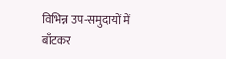विभिन्न उप-समुदायों में बाँटकर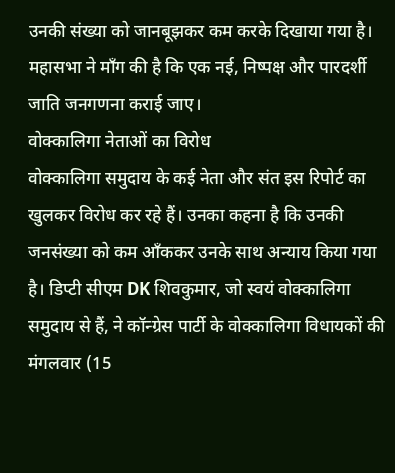उनकी संख्या को जानबूझकर कम करके दिखाया गया है। महासभा ने माँग की है कि एक नई, निष्पक्ष और पारदर्शी जाति जनगणना कराई जाए।
वोक्कालिगा नेताओं का विरोध
वोक्कालिगा समुदाय के कई नेता और संत इस रिपोर्ट का खुलकर विरोध कर रहे हैं। उनका कहना है कि उनकी जनसंख्या को कम आँककर उनके साथ अन्याय किया गया है। डिप्टी सीएम DK शिवकुमार, जो स्वयं वोक्कालिगा समुदाय से हैं, ने कॉन्ग्रेस पार्टी के वोक्कालिगा विधायकों की मंगलवार (15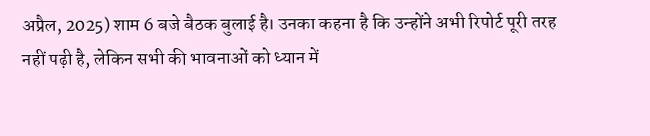अप्रैल, 2025) शाम 6 बजे बैठक बुलाई है। उनका कहना है कि उन्होंने अभी रिपोर्ट पूरी तरह नहीं पढ़ी है, लेकिन सभी की भावनाओं को ध्यान में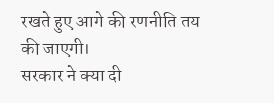रखते हुए आगे की रणनीति तय की जाएगी।
सरकार ने क्या दी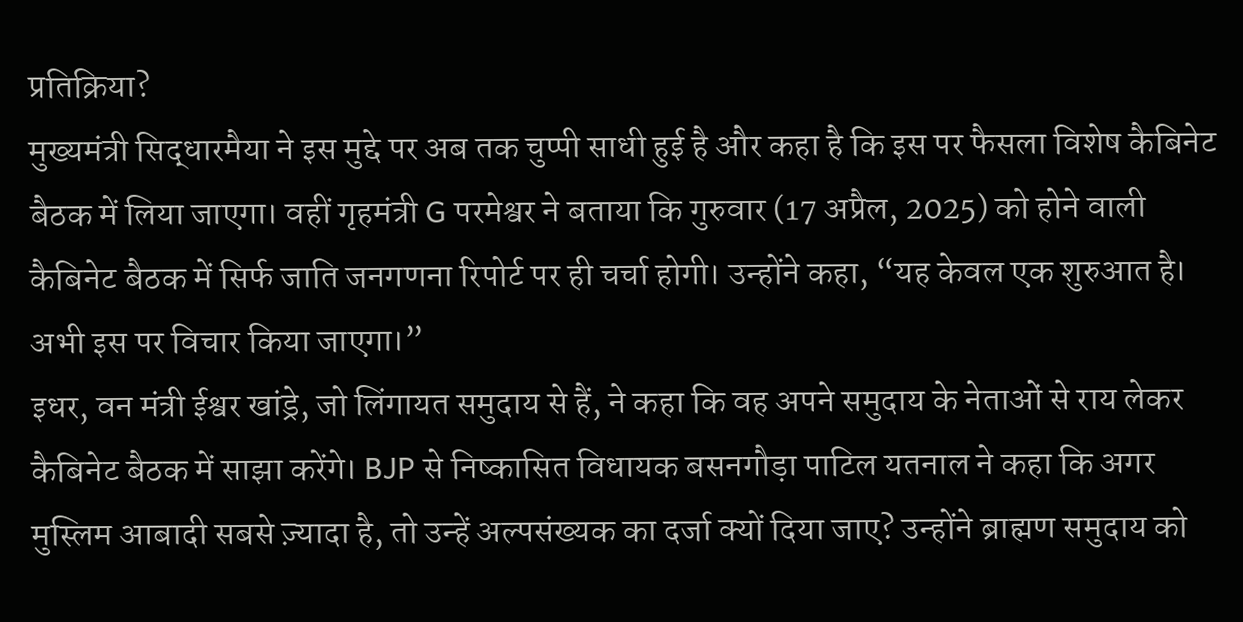प्रतिक्रिया?
मुख्यमंत्री सिद्धारमैया ने इस मुद्दे पर अब तक चुप्पी साधी हुई है और कहा है कि इस पर फैसला विशेष कैबिनेट बैठक में लिया जाएगा। वहीं गृहमंत्री G परमेश्वर ने बताया कि गुरुवार (17 अप्रैल, 2025) को होने वाली कैबिनेट बैठक में सिर्फ जाति जनगणना रिपोर्ट पर ही चर्चा होगी। उन्होंने कहा, “यह केवल एक शुरुआत है। अभी इस पर विचार किया जाएगा।”
इधर, वन मंत्री ईश्वर खांड्रे, जो लिंगायत समुदाय से हैं, ने कहा कि वह अपने समुदाय के नेताओं से राय लेकर कैबिनेट बैठक में साझा करेंगे। BJP से निष्कासित विधायक बसनगौड़ा पाटिल यतनाल ने कहा कि अगर मुस्लिम आबादी सबसे ज़्यादा है, तो उन्हें अल्पसंख्यक का दर्जा क्यों दिया जाए? उन्होंने ब्राह्मण समुदाय को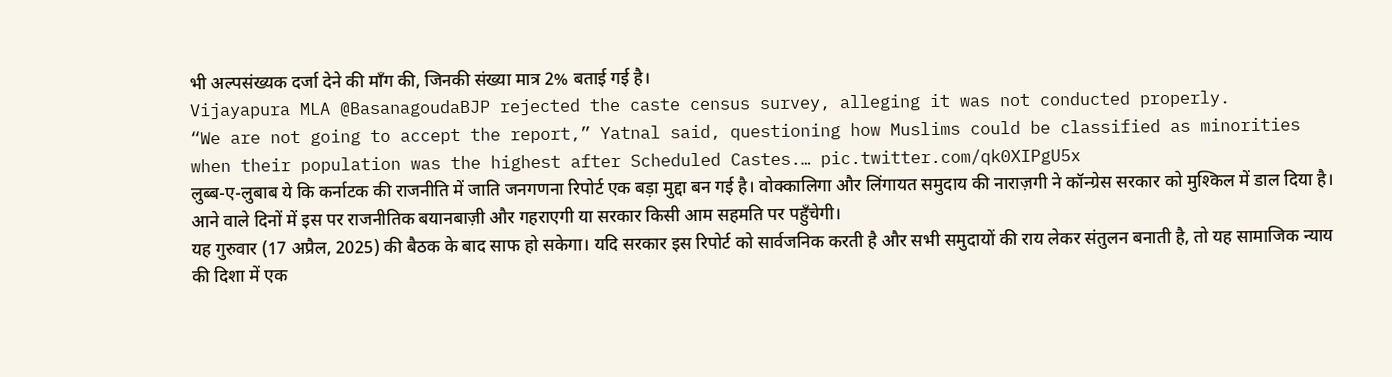भी अल्पसंख्यक दर्जा देने की माँग की, जिनकी संख्या मात्र 2% बताई गई है।
Vijayapura MLA @BasanagoudaBJP rejected the caste census survey, alleging it was not conducted properly.
“We are not going to accept the report,” Yatnal said, questioning how Muslims could be classified as minorities when their population was the highest after Scheduled Castes.… pic.twitter.com/qk0XIPgU5x
लुब्ब-ए-लुबाब ये कि कर्नाटक की राजनीति में जाति जनगणना रिपोर्ट एक बड़ा मुद्दा बन गई है। वोक्कालिगा और लिंगायत समुदाय की नाराज़गी ने कॉन्ग्रेस सरकार को मुश्किल में डाल दिया है। आने वाले दिनों में इस पर राजनीतिक बयानबाज़ी और गहराएगी या सरकार किसी आम सहमति पर पहुँचेगी।
यह गुरुवार (17 अप्रैल, 2025) की बैठक के बाद साफ हो सकेगा। यदि सरकार इस रिपोर्ट को सार्वजनिक करती है और सभी समुदायों की राय लेकर संतुलन बनाती है, तो यह सामाजिक न्याय की दिशा में एक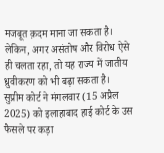मजबूत क़दम माना जा सकता है। लेकिन, अगर असंतोष और विरोध ऐसे ही चलता रहा, तो यह राज्य में जातीय ध्रुवीकरण को भी बढ़ा सकता है।
सुप्रीम कोर्ट ने मंगलवार (15 अप्रैल 2025) को इलाहाबाद हाई कोर्ट के उस फैसले पर कड़ा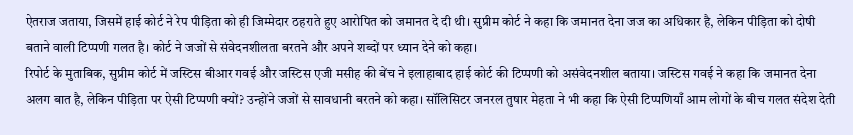ऐतराज जताया, जिसमें हाई कोर्ट ने रेप पीड़िता को ही जिम्मेदार ठहराते हुए आरोपित को जमानत दे दी थी। सुप्रीम कोर्ट ने कहा कि जमानत देना जज का अधिकार है, लेकिन पीड़िता को दोषी बताने वाली टिप्पणी गलत है। कोर्ट ने जजों से संवेदनशीलता बरतने और अपने शब्दों पर ध्यान देने को कहा।
रिपोर्ट के मुताबिक, सुप्रीम कोर्ट में जस्टिस बीआर गवई और जस्टिस एजी मसीह की बेंच ने इलाहाबाद हाई कोर्ट की टिप्पणी को असंवेदनशील बताया। जस्टिस गवई ने कहा कि जमानत देना अलग बात है, लेकिन पीड़िता पर ऐसी टिप्पणी क्यों? उन्होंने जजों से सावधानी बरतने को कहा। सॉलिसिटर जनरल तुषार मेहता ने भी कहा कि ऐसी टिप्पणियाँ आम लोगों के बीच गलत संदेश देती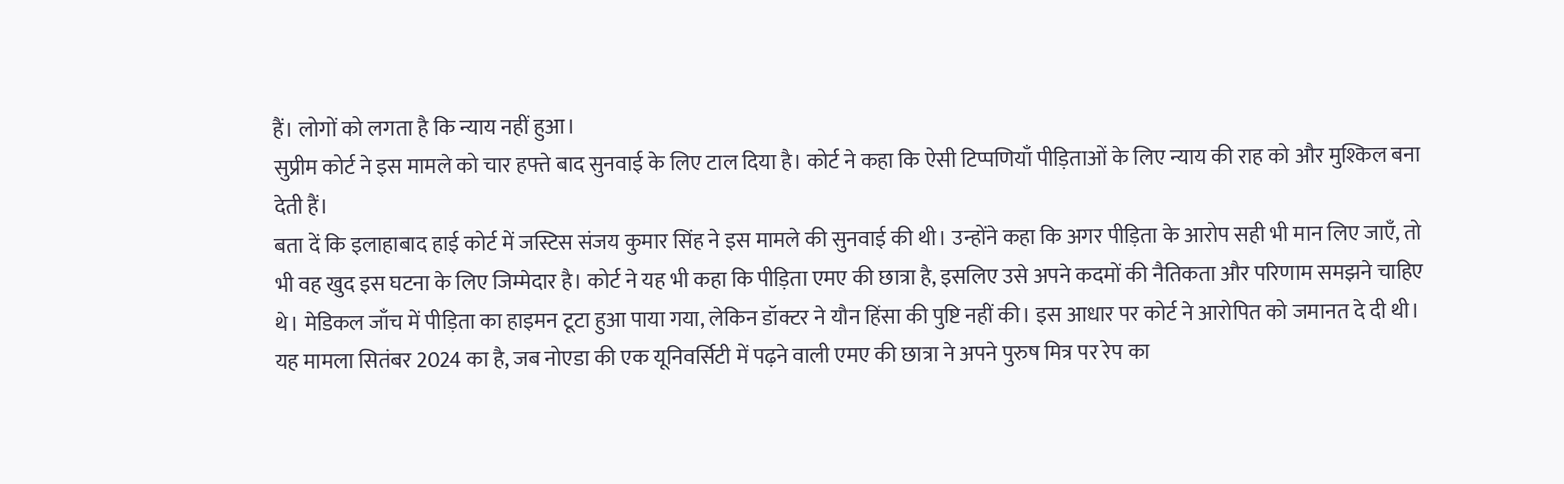हैं। लोगों को लगता है कि न्याय नहीं हुआ।
सुप्रीम कोर्ट ने इस मामले को चार हफ्ते बाद सुनवाई के लिए टाल दिया है। कोर्ट ने कहा कि ऐसी टिप्पणियाँ पीड़िताओं के लिए न्याय की राह को और मुश्किल बना देती हैं।
बता दें कि इलाहाबाद हाई कोर्ट में जस्टिस संजय कुमार सिंह ने इस मामले की सुनवाई की थी। उन्होंने कहा कि अगर पीड़िता के आरोप सही भी मान लिए जाएँ, तो भी वह खुद इस घटना के लिए जिम्मेदार है। कोर्ट ने यह भी कहा कि पीड़िता एमए की छात्रा है, इसलिए उसे अपने कदमों की नैतिकता और परिणाम समझने चाहिए थे। मेडिकल जाँच में पीड़िता का हाइमन टूटा हुआ पाया गया, लेकिन डॉक्टर ने यौन हिंसा की पुष्टि नहीं की। इस आधार पर कोर्ट ने आरोपित को जमानत दे दी थी।
यह मामला सितंबर 2024 का है, जब नोएडा की एक यूनिवर्सिटी में पढ़ने वाली एमए की छात्रा ने अपने पुरुष मित्र पर रेप का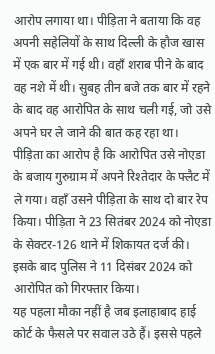आरोप लगाया था। पीड़िता ने बताया कि वह अपनी सहेलियों के साथ दिल्ली के हौज खास में एक बार में गई थी। वहाँ शराब पीने के बाद वह नशे में थी। सुबह तीन बजे तक बार में रहने के बाद वह आरोपित के साथ चली गई, जो उसे अपने घर ले जाने की बात कह रहा था।
पीड़िता का आरोप है कि आरोपित उसे नोएडा के बजाय गुरुग्राम में अपने रिश्तेदार के फ्लैट में ले गया। वहाँ उसने पीड़िता के साथ दो बार रेप किया। पीड़िता ने 23 सितंबर 2024 को नोएडा के सेक्टर-126 थाने में शिकायत दर्ज की। इसके बाद पुलिस ने 11 दिसंबर 2024 को आरोपित को गिरफ्तार किया।
यह पहला मौका नहीं है जब इलाहाबाद हाई कोर्ट के फैसले पर सवाल उठे हैं। इससे पहले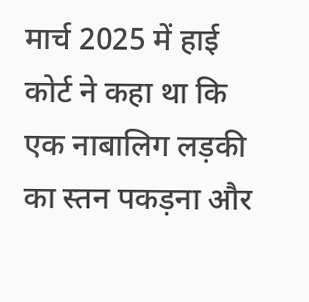मार्च 2025 में हाई कोर्ट ने कहा था कि एक नाबालिग लड़की का स्तन पकड़ना और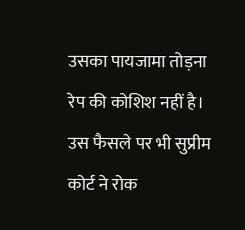उसका पायजामा तोड़ना रेप की कोशिश नहीं है। उस फैसले पर भी सुप्रीम कोर्ट ने रोक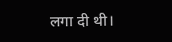लगा दी थी।